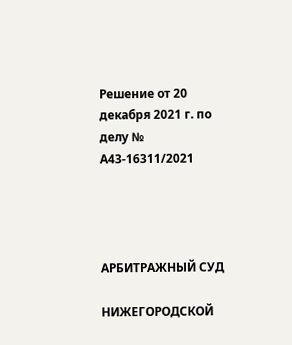Решение от 20 декабря 2021 г. по делу № А43-16311/2021




АРБИТРАЖНЫЙ СУД

НИЖЕГОРОДСКОЙ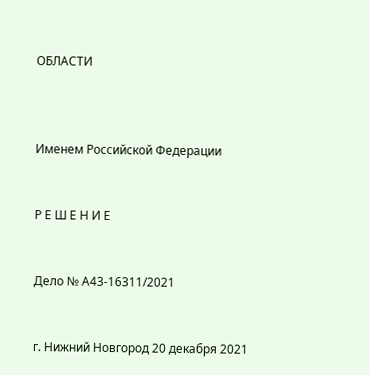ОБЛАСТИ



Именем Российской Федерации


Р Е Ш Е Н И Е


Дело № А43-16311/2021


г. Нижний Новгород 20 декабря 2021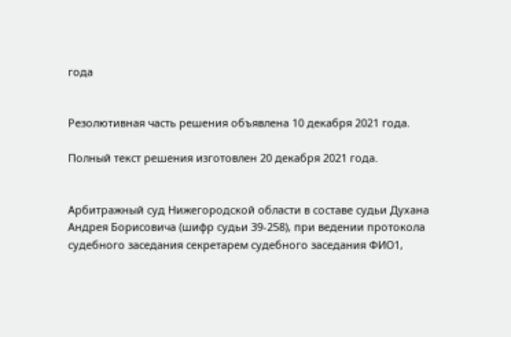года


Резолютивная часть решения объявлена 10 декабря 2021 года.

Полный текст решения изготовлен 20 декабря 2021 года.


Арбитражный суд Нижегородской области в составе судьи Духана Андрея Борисовича (шифр судьи 39-258), при ведении протокола судебного заседания секретарем судебного заседания ФИО1,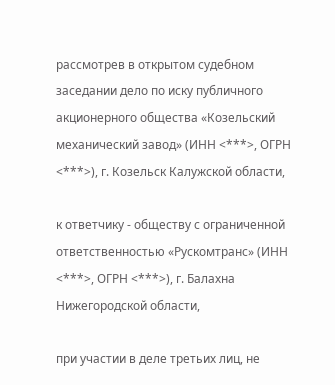рассмотрев в открытом судебном заседании дело по иску публичного акционерного общества «Козельский механический завод» (ИНН <***>, ОГРН <***>), г. Козельск Калужской области,

к ответчику - обществу с ограниченной ответственностью «Рускомтранс» (ИНН <***>, ОГРН <***>), г. Балахна Нижегородской области,

при участии в деле третьих лиц, не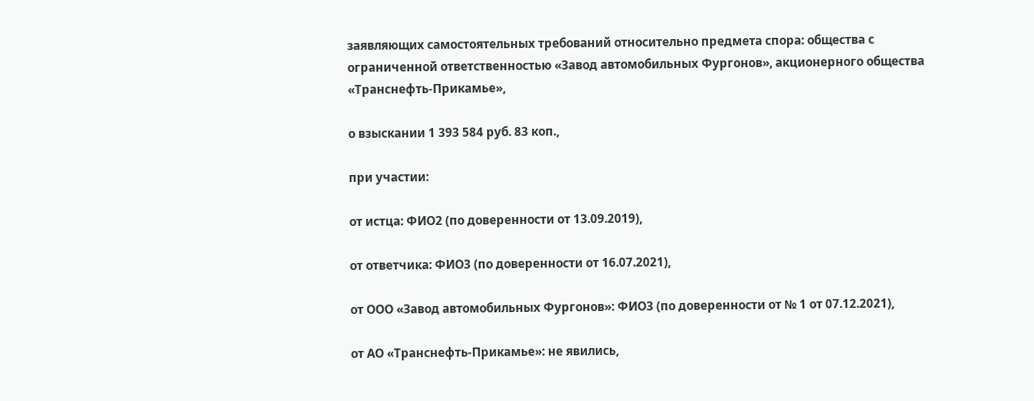заявляющих самостоятельных требований относительно предмета спора: общества с ограниченной ответственностью «Завод автомобильных Фургонов», акционерного общества «Транснефть-Прикамье»,

о взыскании 1 393 584 руб. 83 коп.,

при участии:

от истца: ФИО2 (по доверенности от 13.09.2019),

от ответчика: ФИО3 (по доверенности от 16.07.2021),

от ООО «Завод автомобильных Фургонов»: ФИО3 (по доверенности от № 1 от 07.12.2021),

от АО «Транснефть-Прикамье»: не явились,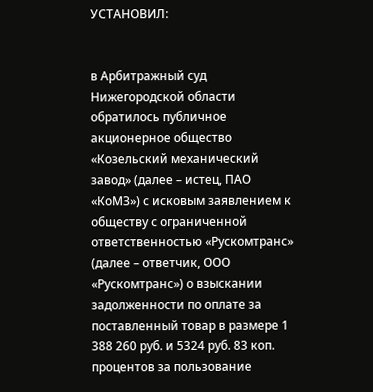УСТАНОВИЛ:


в Арбитражный суд Нижегородской области обратилось публичное акционерное общество «Козельский механический завод» (далее – истец, ПАО «КоМЗ») с исковым заявлением к обществу с ограниченной ответственностью «Рускомтранс» (далее – ответчик, ООО «Рускомтранс») о взыскании задолженности по оплате за поставленный товар в размере 1 388 260 руб. и 5324 руб. 83 коп. процентов за пользование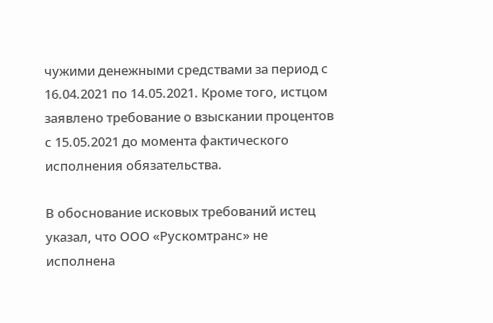чужими денежными средствами за период с 16.04.2021 по 14.05.2021. Кроме того, истцом заявлено требование о взыскании процентов с 15.05.2021 до момента фактического исполнения обязательства.

В обоснование исковых требований истец указал, что ООО «Рускомтранс» не исполнена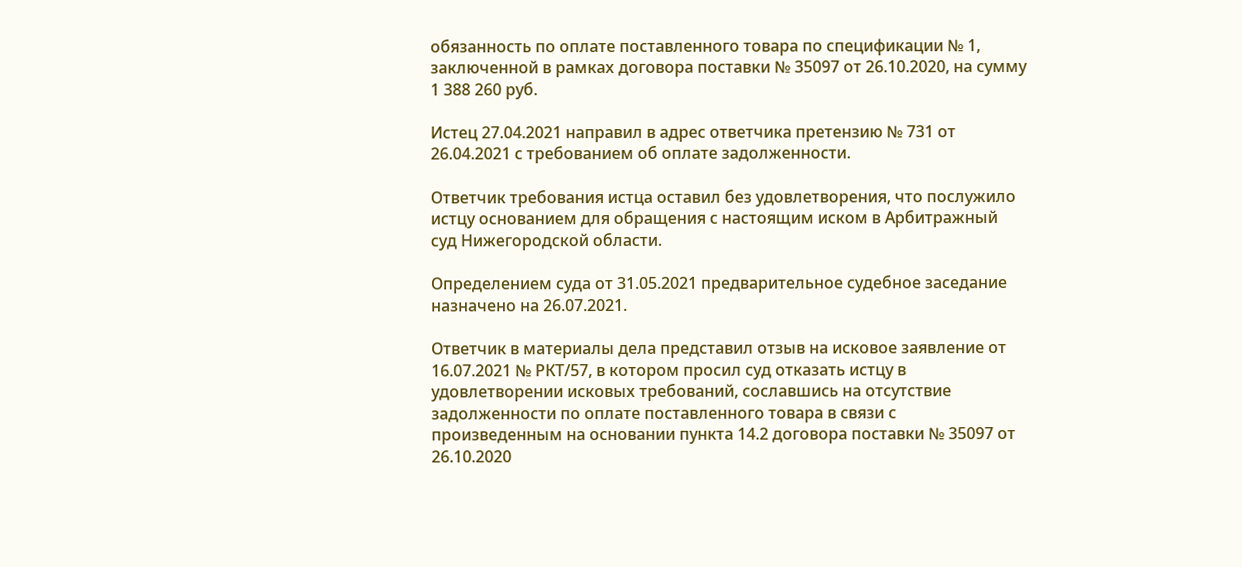обязанность по оплате поставленного товара по спецификации № 1, заключенной в рамках договора поставки № 35097 от 26.10.2020, на сумму 1 388 260 руб.

Истец 27.04.2021 направил в адрес ответчика претензию № 731 от 26.04.2021 с требованием об оплате задолженности.

Ответчик требования истца оставил без удовлетворения, что послужило истцу основанием для обращения с настоящим иском в Арбитражный суд Нижегородской области.

Определением суда от 31.05.2021 предварительное судебное заседание назначено на 26.07.2021.

Ответчик в материалы дела представил отзыв на исковое заявление от 16.07.2021 № РКТ/57, в котором просил суд отказать истцу в удовлетворении исковых требований, сославшись на отсутствие задолженности по оплате поставленного товара в связи с произведенным на основании пункта 14.2 договора поставки № 35097 от 26.10.2020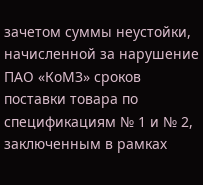зачетом суммы неустойки, начисленной за нарушение ПАО «КоМЗ» сроков поставки товара по спецификациям № 1 и № 2, заключенным в рамках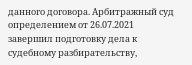данного договора. Арбитражный суд определением от 26.07.2021 завершил подготовку дела к судебному разбирательству,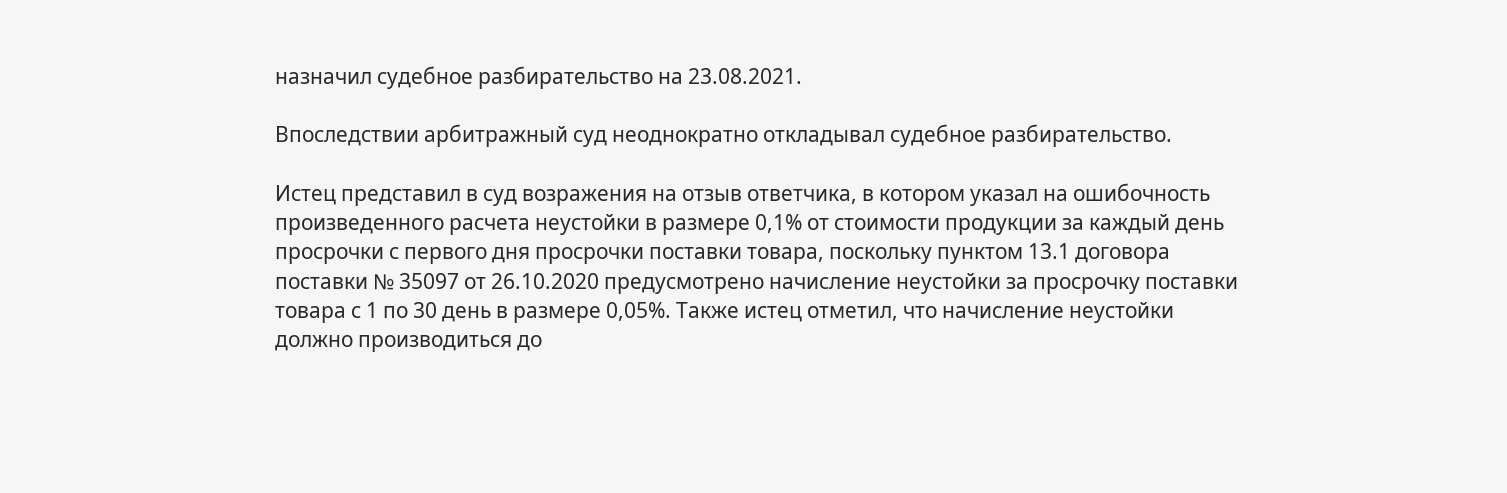назначил судебное разбирательство на 23.08.2021.

Впоследствии арбитражный суд неоднократно откладывал судебное разбирательство.

Истец представил в суд возражения на отзыв ответчика, в котором указал на ошибочность произведенного расчета неустойки в размере 0,1% от стоимости продукции за каждый день просрочки с первого дня просрочки поставки товара, поскольку пунктом 13.1 договора поставки № 35097 от 26.10.2020 предусмотрено начисление неустойки за просрочку поставки товара с 1 по 30 день в размере 0,05%. Также истец отметил, что начисление неустойки должно производиться до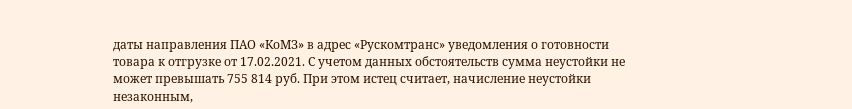даты направления ПАО «КоМЗ» в адрес «Рускомтранс» уведомления о готовности товара к отгрузке от 17.02.2021. С учетом данных обстоятельств сумма неустойки не может превышать 755 814 руб. При этом истец считает, начисление неустойки незаконным,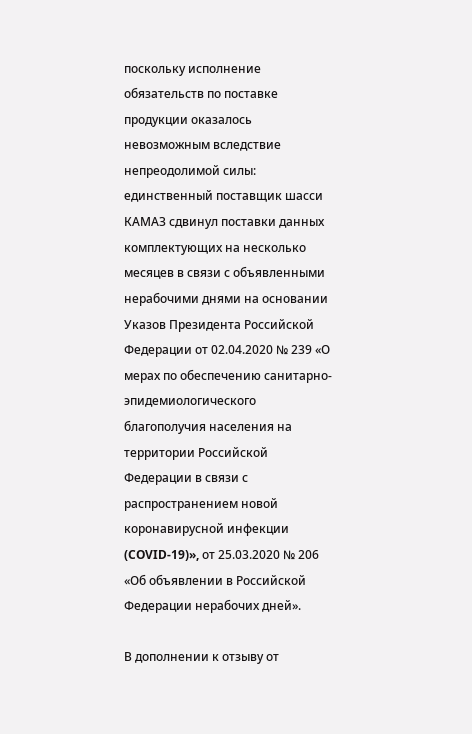поскольку исполнение обязательств по поставке продукции оказалось невозможным вследствие непреодолимой силы: единственный поставщик шасси КАМАЗ сдвинул поставки данных комплектующих на несколько месяцев в связи с объявленными нерабочими днями на основании Указов Президента Российской Федерации от 02.04.2020 № 239 «О мерах по обеспечению санитарно-эпидемиологического благополучия населения на территории Российской Федерации в связи с распространением новой коронавирусной инфекции (COVID-19)», от 25.03.2020 № 206 «Об объявлении в Российской Федерации нерабочих дней».

В дополнении к отзыву от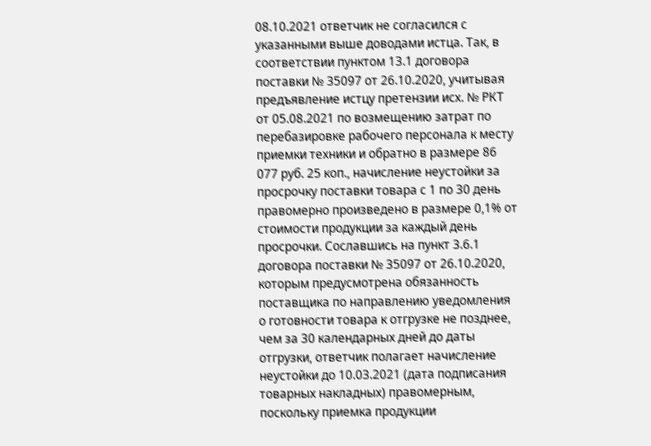08.10.2021 ответчик не согласился с указанными выше доводами истца. Так, в соответствии пунктом 13.1 договора поставки № 35097 от 26.10.2020, учитывая предъявление истцу претензии исх. № РКТ от 05.08.2021 по возмещению затрат по перебазировке рабочего персонала к месту приемки техники и обратно в размере 86 077 руб. 25 коп., начисление неустойки за просрочку поставки товара с 1 по 30 день правомерно произведено в размере 0,1% от стоимости продукции за каждый день просрочки. Сославшись на пункт 3.6.1 договора поставки № 35097 от 26.10.2020, которым предусмотрена обязанность поставщика по направлению уведомления о готовности товара к отгрузке не позднее, чем за 30 календарных дней до даты отгрузки, ответчик полагает начисление неустойки до 10.03.2021 (дата подписания товарных накладных) правомерным, поскольку приемка продукции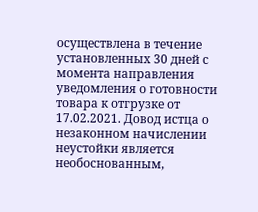осуществлена в течение установленных 30 дней с момента направления уведомления о готовности товара к отгрузке от 17.02.2021. Довод истца о незаконном начислении неустойки является необоснованным,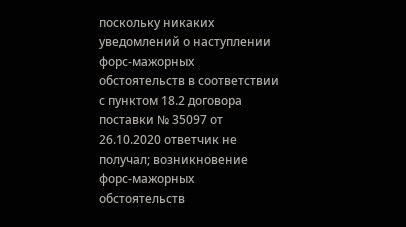поскольку никаких уведомлений о наступлении форс-мажорных обстоятельств в соответствии с пунктом 18.2 договора поставки № 35097 от 26.10.2020 ответчик не получал; возникновение форс-мажорных обстоятельств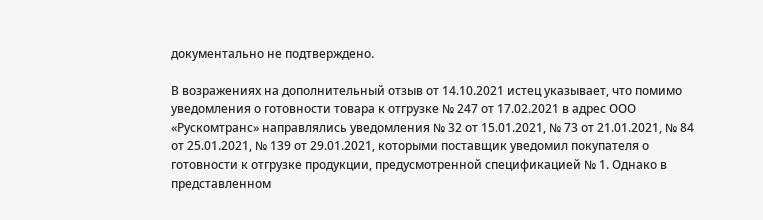документально не подтверждено.

В возражениях на дополнительный отзыв от 14.10.2021 истец указывает, что помимо уведомления о готовности товара к отгрузке № 247 от 17.02.2021 в адрес ООО «Рускомтранс» направлялись уведомления № 32 от 15.01.2021, № 73 от 21.01.2021, № 84 от 25.01.2021, № 139 от 29.01.2021, которыми поставщик уведомил покупателя о готовности к отгрузке продукции, предусмотренной спецификацией № 1. Однако в представленном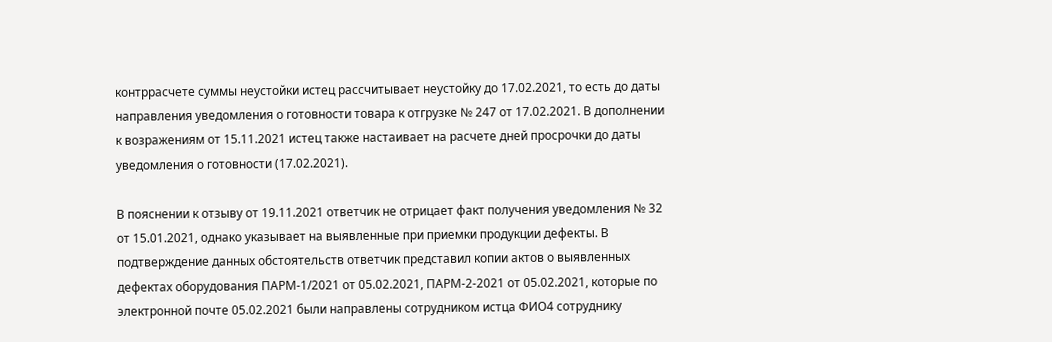контррасчете суммы неустойки истец рассчитывает неустойку до 17.02.2021, то есть до даты направления уведомления о готовности товара к отгрузке № 247 от 17.02.2021. В дополнении к возражениям от 15.11.2021 истец также настаивает на расчете дней просрочки до даты уведомления о готовности (17.02.2021).

В пояснении к отзыву от 19.11.2021 ответчик не отрицает факт получения уведомления № 32 от 15.01.2021, однако указывает на выявленные при приемки продукции дефекты. В подтверждение данных обстоятельств ответчик представил копии актов о выявленных дефектах оборудования ПАРМ-1/2021 от 05.02.2021, ПАРМ-2-2021 от 05.02.2021, которые по электронной почте 05.02.2021 были направлены сотрудником истца ФИО4 сотруднику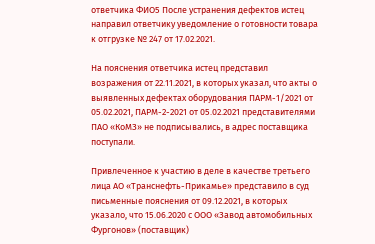ответчика ФИО5 После устранения дефектов истец направил ответчику уведомление о готовности товара к отгрузке № 247 от 17.02.2021.

На пояснения ответчика истец представил возражения от 22.11.2021, в которых указал, что акты о выявленных дефектах оборудования ПАРМ-1/2021 от 05.02.2021, ПАРМ-2-2021 от 05.02.2021 представителями ПАО «КоМЗ» не подписывались, в адрес поставщика поступали.

Привлеченное к участию в деле в качестве третьего лица АО «Транснефть-Прикамье» представило в суд письменные пояснения от 09.12.2021, в которых указало, что 15.06.2020 с ООО «Завод автомобильных Фургонов» (поставщик)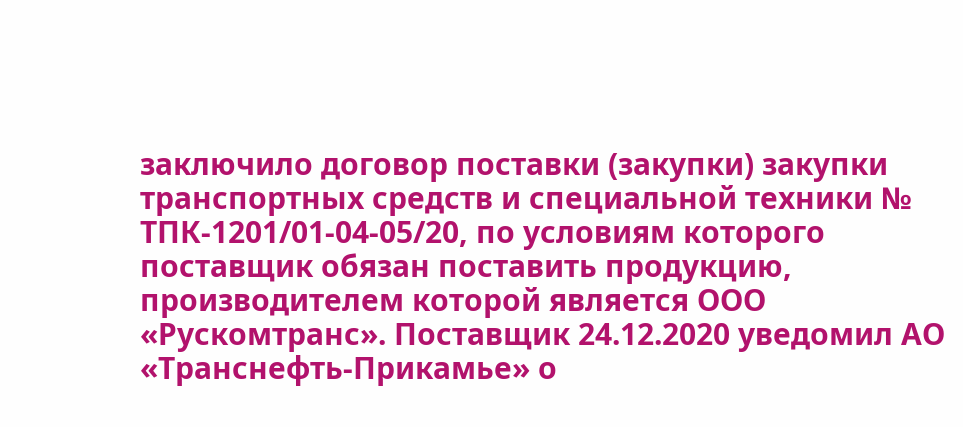заключило договор поставки (закупки) закупки транспортных средств и специальной техники № ТПК-1201/01-04-05/20, по условиям которого поставщик обязан поставить продукцию, производителем которой является ООО «Рускомтранс». Поставщик 24.12.2020 уведомил АО «Транснефть-Прикамье» о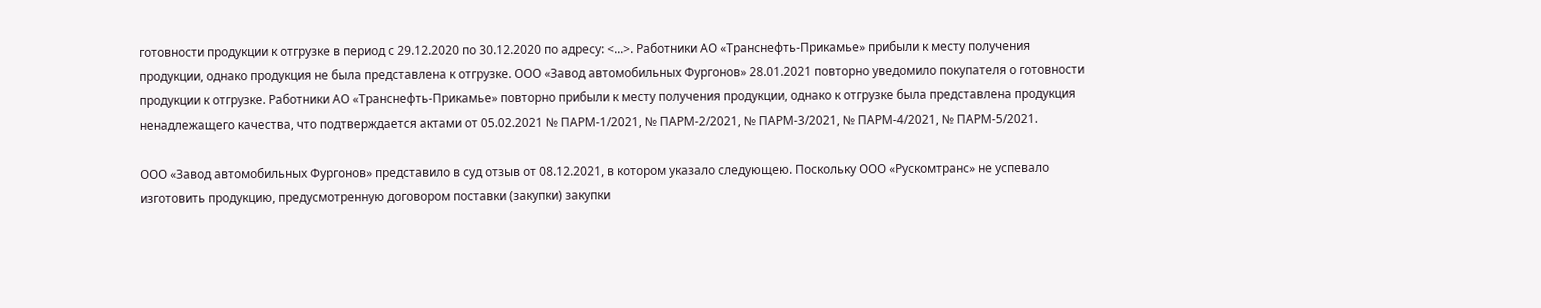готовности продукции к отгрузке в период с 29.12.2020 по 30.12.2020 по адресу: <...>. Работники АО «Транснефть-Прикамье» прибыли к месту получения продукции, однако продукция не была представлена к отгрузке. ООО «Завод автомобильных Фургонов» 28.01.2021 повторно уведомило покупателя о готовности продукции к отгрузке. Работники АО «Транснефть-Прикамье» повторно прибыли к месту получения продукции, однако к отгрузке была представлена продукция ненадлежащего качества, что подтверждается актами от 05.02.2021 № ПАРМ-1/2021, № ПАРМ-2/2021, № ПАРМ-3/2021, № ПАРМ-4/2021, № ПАРМ-5/2021.

ООО «Завод автомобильных Фургонов» представило в суд отзыв от 08.12.2021, в котором указало следующею. Поскольку ООО «Рускомтранс» не успевало изготовить продукцию, предусмотренную договором поставки (закупки) закупки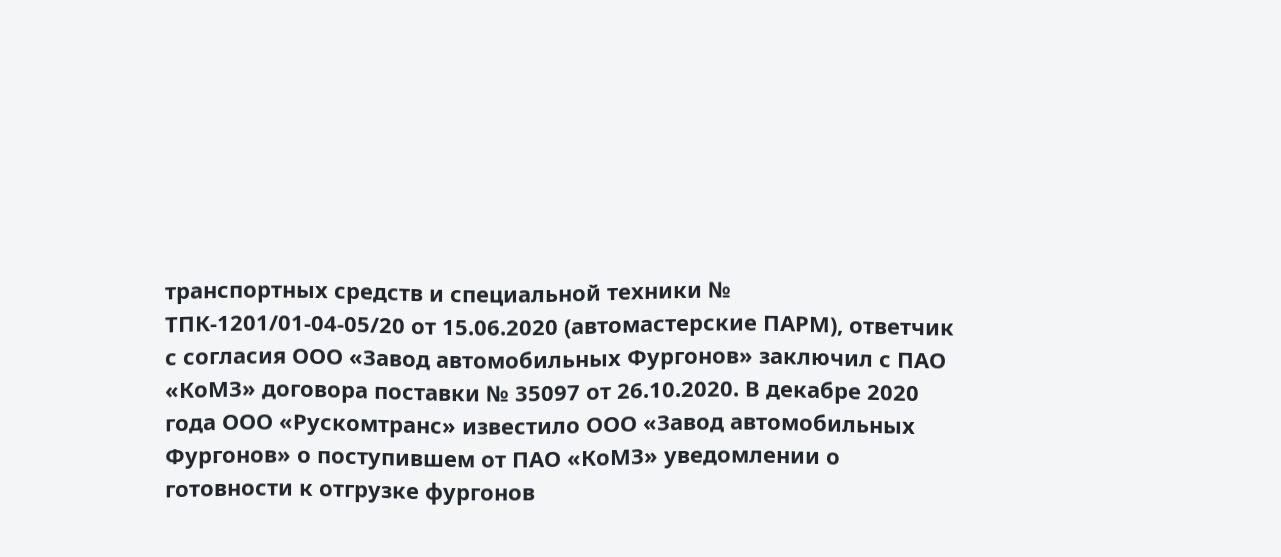транспортных средств и специальной техники № ТПК-1201/01-04-05/20 от 15.06.2020 (автомастерские ПАРМ), ответчик с согласия ООО «Завод автомобильных Фургонов» заключил с ПАО «КоМЗ» договора поставки № 35097 от 26.10.2020. В декабре 2020 года ООО «Рускомтранс» известило ООО «Завод автомобильных Фургонов» о поступившем от ПАО «КоМЗ» уведомлении о готовности к отгрузке фургонов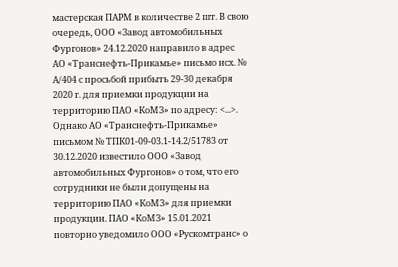мастерская ПАРМ в количестве 2 шт. В свою очередь, ООО «Завод автомобильных Фургонов» 24.12.2020 направило в адрес АО «Транснефть-Прикамье» письмо исх. № А/404 с просьбой прибыть 29-30 декабря 2020 г. для приемки продукции на территорию ПАО «КоМЗ» по адресу: <...>. Однако АО «Транснефть-Прикамье» письмом № ТПК01-09-03.1-14.2/51783 от 30.12.2020 известило ООО «Завод автомобильных Фургонов» о том, что его сотрудники не были допущены на территорию ПАО «КоМЗ» для приемки продукции. ПАО «КоМЗ» 15.01.2021 повторно уведомило ООО «Рускомтранс» о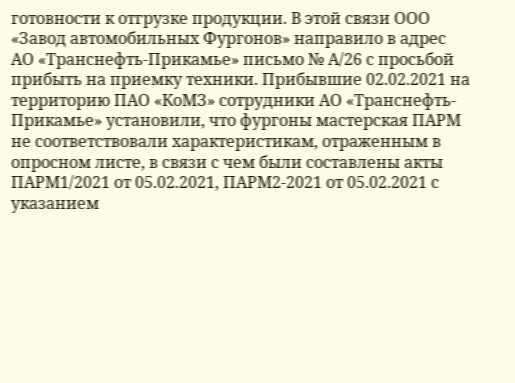готовности к отгрузке продукции. В этой связи ООО «Завод автомобильных Фургонов» направило в адрес АО «Транснефть-Прикамье» письмо № А/26 с просьбой прибыть на приемку техники. Прибывшие 02.02.2021 на территорию ПАО «КоМЗ» сотрудники АО «Транснефть-Прикамье» установили, что фургоны мастерская ПАРМ не соответствовали характеристикам, отраженным в опросном листе, в связи с чем были составлены акты ПАРМ1/2021 от 05.02.2021, ПАРМ2-2021 от 05.02.2021 с указанием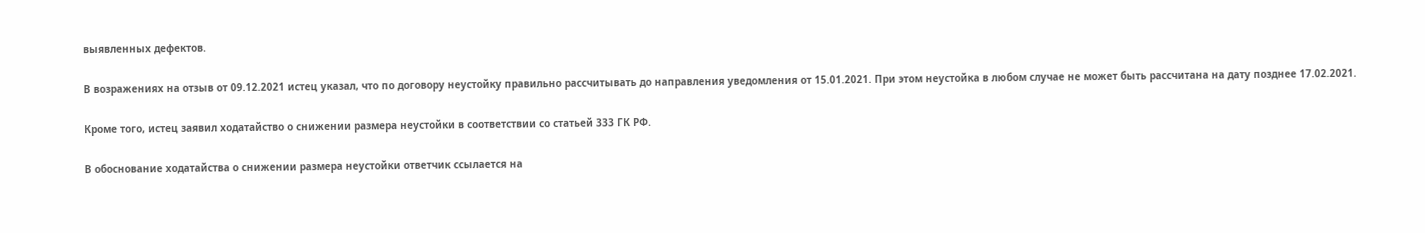выявленных дефектов.

В возражениях на отзыв от 09.12.2021 истец указал, что по договору неустойку правильно рассчитывать до направления уведомления от 15.01.2021. При этом неустойка в любом случае не может быть рассчитана на дату позднее 17.02.2021.

Кроме того, истец заявил ходатайство о снижении размера неустойки в соответствии со статьей 333 ГК РФ.

В обоснование ходатайства о снижении размера неустойки ответчик ссылается на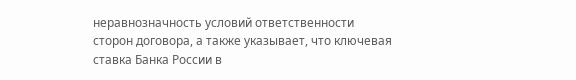неравнозначность условий ответственности сторон договора, а также указывает, что ключевая ставка Банка России в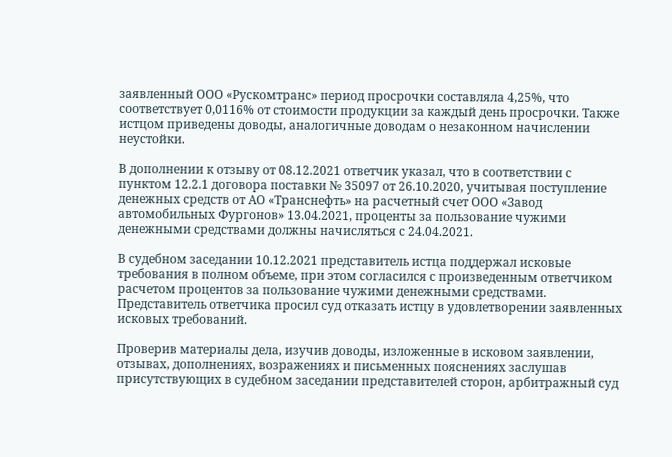заявленный ООО «Рускомтранс» период просрочки составляла 4,25%, что соответствует 0,0116% от стоимости продукции за каждый день просрочки. Также истцом приведены доводы, аналогичные доводам о незаконном начислении неустойки.

В дополнении к отзыву от 08.12.2021 ответчик указал, что в соответствии с пунктом 12.2.1 договора поставки № 35097 от 26.10.2020, учитывая поступление денежных средств от АО «Транснефть» на расчетный счет ООО «Завод автомобильных Фургонов» 13.04.2021, проценты за пользование чужими денежными средствами должны начисляться с 24.04.2021.

В судебном заседании 10.12.2021 представитель истца поддержал исковые требования в полном объеме, при этом согласился с произведенным ответчиком расчетом процентов за пользование чужими денежными средствами. Представитель ответчика просил суд отказать истцу в удовлетворении заявленных исковых требований.

Проверив материалы дела, изучив доводы, изложенные в исковом заявлении, отзывах, дополнениях, возражениях и письменных пояснениях заслушав присутствующих в судебном заседании представителей сторон, арбитражный суд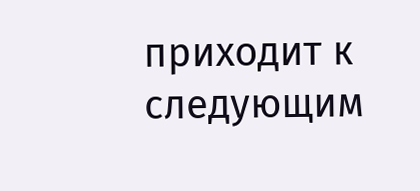приходит к следующим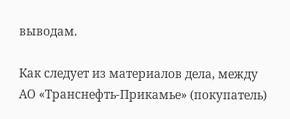выводам.

Как следует из материалов дела, между АО «Транснефть-Прикамье» (покупатель)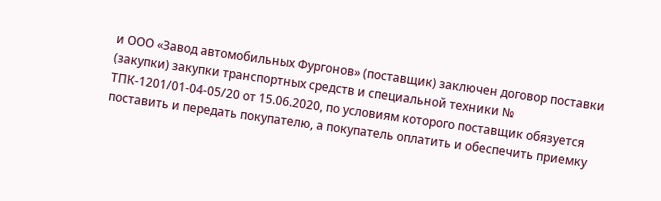и ООО «Завод автомобильных Фургонов» (поставщик) заключен договор поставки (закупки) закупки транспортных средств и специальной техники № ТПК-1201/01-04-05/20 от 15.06.2020, по условиям которого поставщик обязуется поставить и передать покупателю, а покупатель оплатить и обеспечить приемку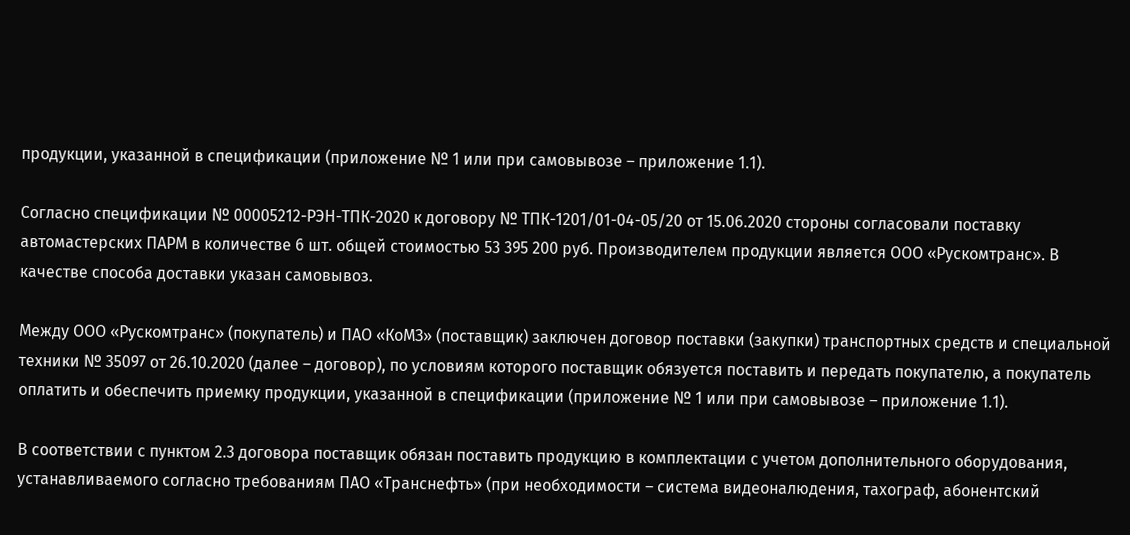продукции, указанной в спецификации (приложение № 1 или при самовывозе – приложение 1.1).

Согласно спецификации № 00005212-РЭН-ТПК-2020 к договору № ТПК-1201/01-04-05/20 от 15.06.2020 стороны согласовали поставку автомастерских ПАРМ в количестве 6 шт. общей стоимостью 53 395 200 руб. Производителем продукции является ООО «Рускомтранс». В качестве способа доставки указан самовывоз.

Между ООО «Рускомтранс» (покупатель) и ПАО «КоМЗ» (поставщик) заключен договор поставки (закупки) транспортных средств и специальной техники № 35097 от 26.10.2020 (далее – договор), по условиям которого поставщик обязуется поставить и передать покупателю, а покупатель оплатить и обеспечить приемку продукции, указанной в спецификации (приложение № 1 или при самовывозе – приложение 1.1).

В соответствии с пунктом 2.3 договора поставщик обязан поставить продукцию в комплектации с учетом дополнительного оборудования, устанавливаемого согласно требованиям ПАО «Транснефть» (при необходимости – система видеоналюдения, тахограф, абонентский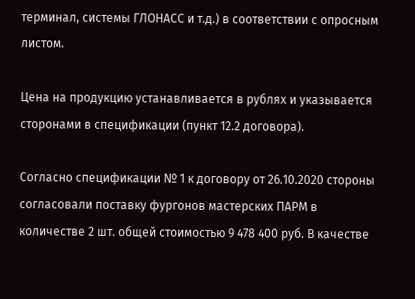терминал, системы ГЛОНАСС и т.д.) в соответствии с опросным листом.

Цена на продукцию устанавливается в рублях и указывается сторонами в спецификации (пункт 12.2 договора).

Согласно спецификации № 1 к договору от 26.10.2020 стороны согласовали поставку фургонов мастерских ПАРМ в количестве 2 шт. общей стоимостью 9 478 400 руб. В качестве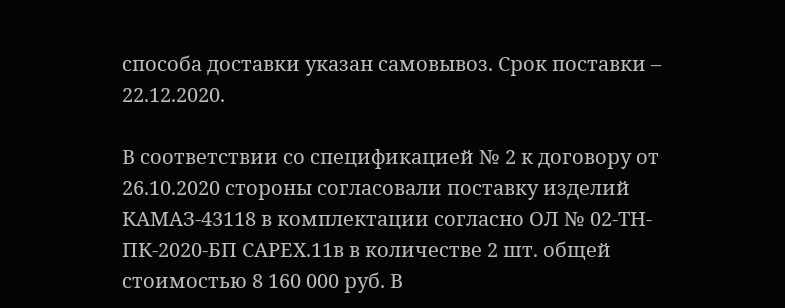способа доставки указан самовывоз. Срок поставки – 22.12.2020.

В соответствии со спецификацией № 2 к договору от 26.10.2020 стороны согласовали поставку изделий КАМАЗ-43118 в комплектации согласно ОЛ № 02-ТН-ПК-2020-БП САРЕХ.11в в количестве 2 шт. общей стоимостью 8 160 000 руб. В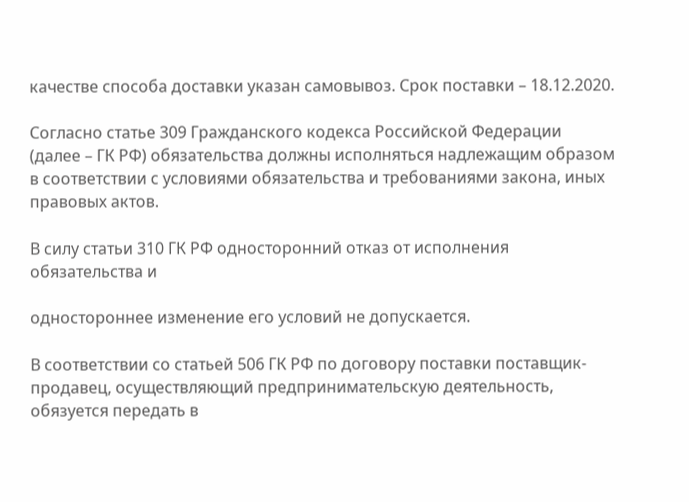качестве способа доставки указан самовывоз. Срок поставки – 18.12.2020.

Согласно статье 309 Гражданского кодекса Российской Федерации (далее – ГК РФ) обязательства должны исполняться надлежащим образом в соответствии с условиями обязательства и требованиями закона, иных правовых актов.

В силу статьи 310 ГК РФ односторонний отказ от исполнения обязательства и

одностороннее изменение его условий не допускается.

В соответствии со статьей 506 ГК РФ по договору поставки поставщик-продавец, осуществляющий предпринимательскую деятельность, обязуется передать в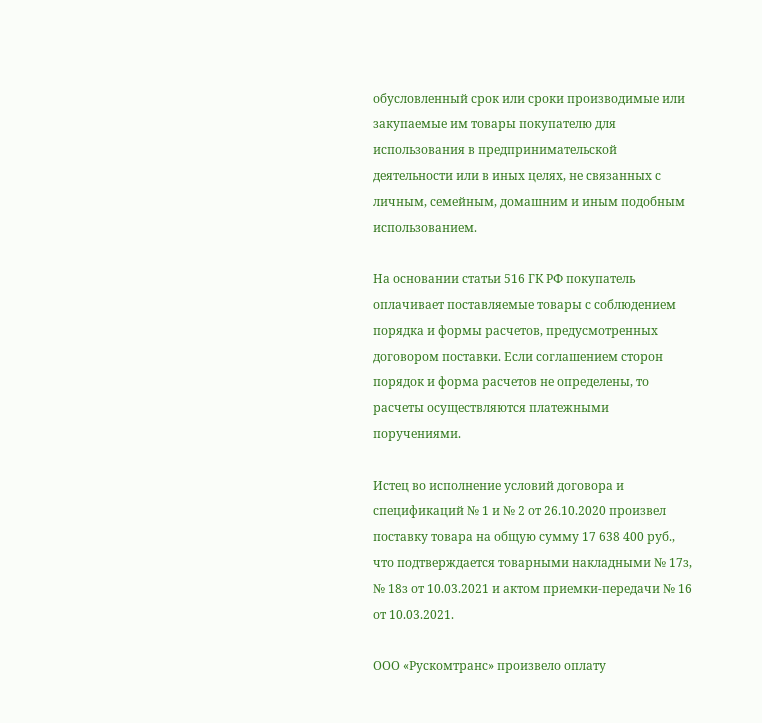обусловленный срок или сроки производимые или закупаемые им товары покупателю для использования в предпринимательской деятельности или в иных целях, не связанных с личным, семейным, домашним и иным подобным использованием.

На основании статьи 516 ГК РФ покупатель оплачивает поставляемые товары с соблюдением порядка и формы расчетов, предусмотренных договором поставки. Если соглашением сторон порядок и форма расчетов не определены, то расчеты осуществляются платежными поручениями.

Истец во исполнение условий договора и спецификаций № 1 и № 2 от 26.10.2020 произвел поставку товара на общую сумму 17 638 400 руб., что подтверждается товарными накладными № 17з, № 18з от 10.03.2021 и актом приемки-передачи № 16 от 10.03.2021.

ООО «Рускомтранс» произвело оплату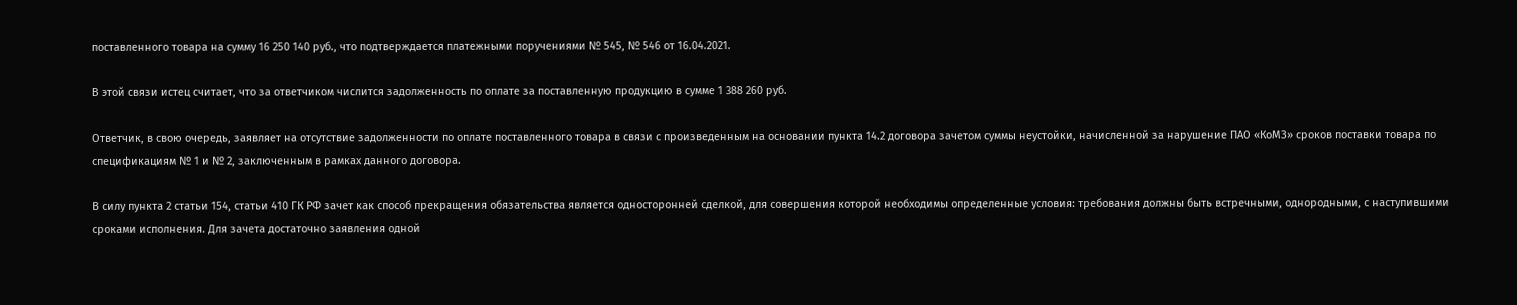поставленного товара на сумму 16 250 140 руб., что подтверждается платежными поручениями № 545, № 546 от 16.04.2021.

В этой связи истец считает, что за ответчиком числится задолженность по оплате за поставленную продукцию в сумме 1 388 260 руб.

Ответчик, в свою очередь, заявляет на отсутствие задолженности по оплате поставленного товара в связи с произведенным на основании пункта 14.2 договора зачетом суммы неустойки, начисленной за нарушение ПАО «КоМЗ» сроков поставки товара по спецификациям № 1 и № 2, заключенным в рамках данного договора.

В силу пункта 2 статьи 154, статьи 410 ГК РФ зачет как способ прекращения обязательства является односторонней сделкой, для совершения которой необходимы определенные условия: требования должны быть встречными, однородными, с наступившими сроками исполнения. Для зачета достаточно заявления одной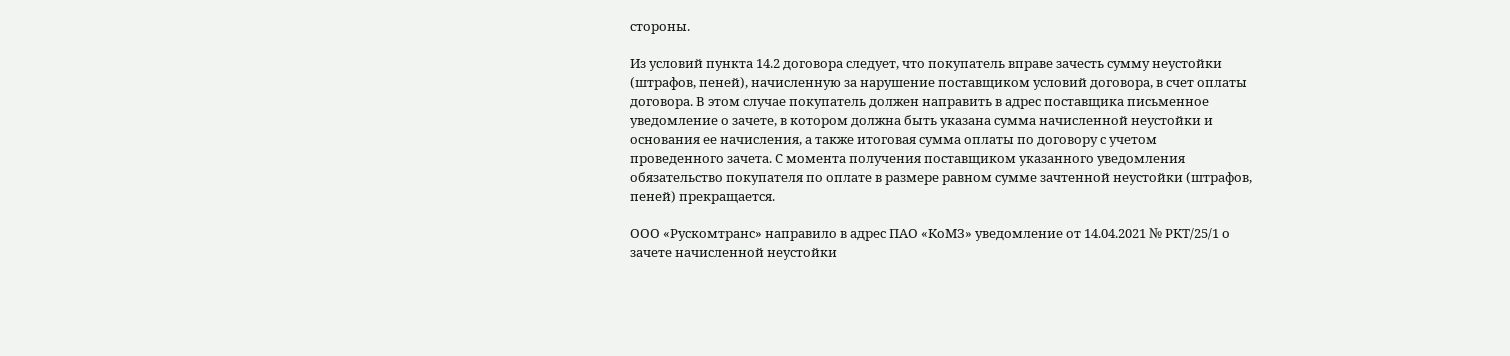стороны.

Из условий пункта 14.2 договора следует, что покупатель вправе зачесть сумму неустойки (штрафов, пеней), начисленную за нарушение поставщиком условий договора, в счет оплаты договора. В этом случае покупатель должен направить в адрес поставщика письменное уведомление о зачете, в котором должна быть указана сумма начисленной неустойки и основания ее начисления, а также итоговая сумма оплаты по договору с учетом проведенного зачета. С момента получения поставщиком указанного уведомления обязательство покупателя по оплате в размере равном сумме зачтенной неустойки (штрафов, пеней) прекращается.

ООО «Рускомтранс» направило в адрес ПАО «КоМЗ» уведомление от 14.04.2021 № РКТ/25/1 о зачете начисленной неустойки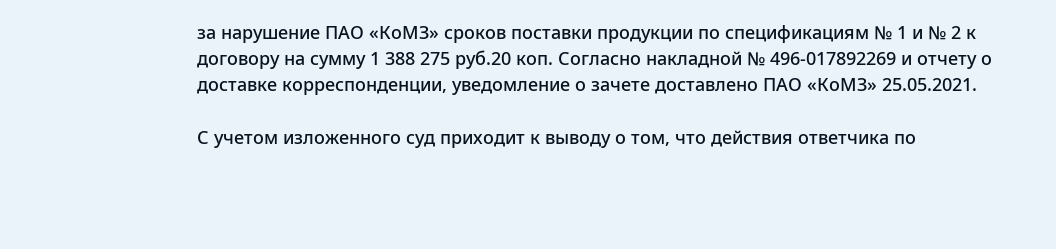за нарушение ПАО «КоМЗ» сроков поставки продукции по спецификациям № 1 и № 2 к договору на сумму 1 388 275 руб.20 коп. Согласно накладной № 496-017892269 и отчету о доставке корреспонденции, уведомление о зачете доставлено ПАО «КоМЗ» 25.05.2021.

С учетом изложенного суд приходит к выводу о том, что действия ответчика по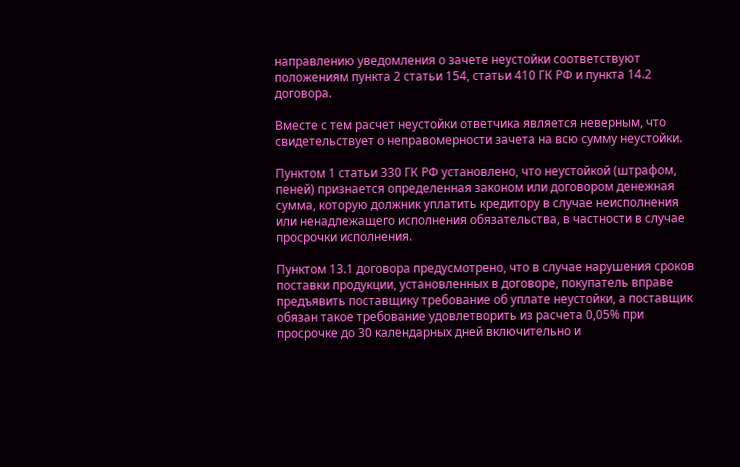направлению уведомления о зачете неустойки соответствуют положениям пункта 2 статьи 154, статьи 410 ГК РФ и пункта 14.2 договора.

Вместе с тем расчет неустойки ответчика является неверным, что свидетельствует о неправомерности зачета на всю сумму неустойки.

Пунктом 1 статьи 330 ГК РФ установлено, что неустойкой (штрафом, пеней) признается определенная законом или договором денежная сумма, которую должник уплатить кредитору в случае неисполнения или ненадлежащего исполнения обязательства, в частности в случае просрочки исполнения.

Пунктом 13.1 договора предусмотрено, что в случае нарушения сроков поставки продукции, установленных в договоре, покупатель вправе предъявить поставщику требование об уплате неустойки, а поставщик обязан такое требование удовлетворить из расчета 0,05% при просрочке до 30 календарных дней включительно и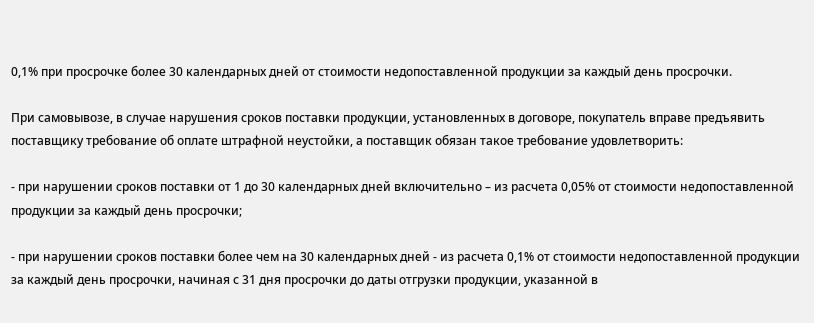0,1% при просрочке более 30 календарных дней от стоимости недопоставленной продукции за каждый день просрочки.

При самовывозе, в случае нарушения сроков поставки продукции, установленных в договоре, покупатель вправе предъявить поставщику требование об оплате штрафной неустойки, а поставщик обязан такое требование удовлетворить:

- при нарушении сроков поставки от 1 до 30 календарных дней включительно – из расчета 0,05% от стоимости недопоставленной продукции за каждый день просрочки;

- при нарушении сроков поставки более чем на 30 календарных дней - из расчета 0,1% от стоимости недопоставленной продукции за каждый день просрочки, начиная с 31 дня просрочки до даты отгрузки продукции, указанной в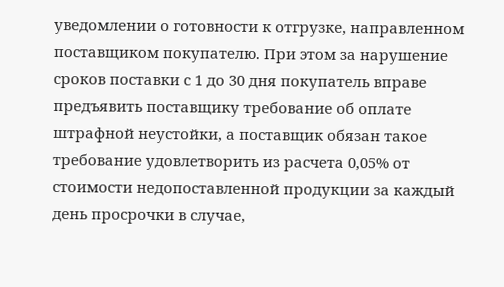уведомлении о готовности к отгрузке, направленном поставщиком покупателю. При этом за нарушение сроков поставки с 1 до 30 дня покупатель вправе предъявить поставщику требование об оплате штрафной неустойки, а поставщик обязан такое требование удовлетворить из расчета 0,05% от стоимости недопоставленной продукции за каждый день просрочки в случае,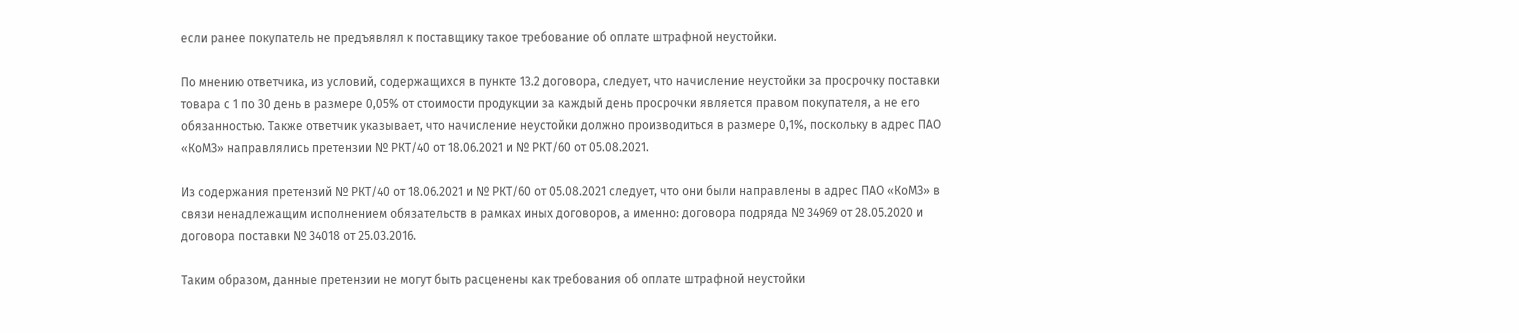если ранее покупатель не предъявлял к поставщику такое требование об оплате штрафной неустойки.

По мнению ответчика, из условий, содержащихся в пункте 13.2 договора, следует, что начисление неустойки за просрочку поставки товара с 1 по 30 день в размере 0,05% от стоимости продукции за каждый день просрочки является правом покупателя, а не его обязанностью. Также ответчик указывает, что начисление неустойки должно производиться в размере 0,1%, поскольку в адрес ПАО «КоМЗ» направлялись претензии № РКТ/40 от 18.06.2021 и № РКТ/60 от 05.08.2021.

Из содержания претензий № РКТ/40 от 18.06.2021 и № РКТ/60 от 05.08.2021 следует, что они были направлены в адрес ПАО «КоМЗ» в связи ненадлежащим исполнением обязательств в рамках иных договоров, а именно: договора подряда № 34969 от 28.05.2020 и договора поставки № 34018 от 25.03.2016.

Таким образом, данные претензии не могут быть расценены как требования об оплате штрафной неустойки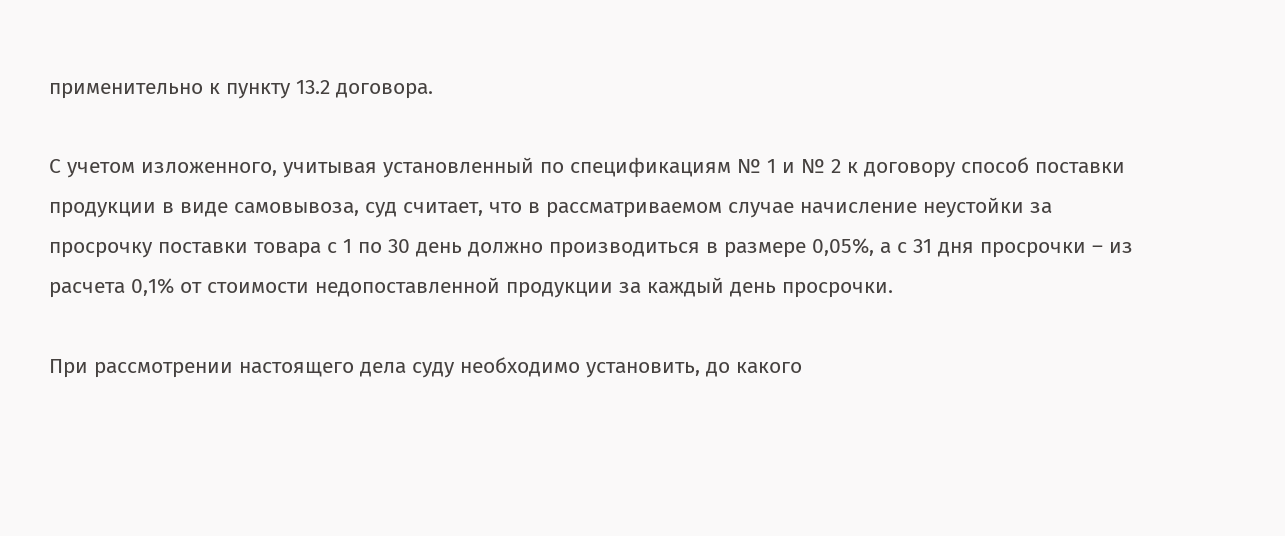применительно к пункту 13.2 договора.

С учетом изложенного, учитывая установленный по спецификациям № 1 и № 2 к договору способ поставки продукции в виде самовывоза, суд считает, что в рассматриваемом случае начисление неустойки за просрочку поставки товара с 1 по 30 день должно производиться в размере 0,05%, а с 31 дня просрочки – из расчета 0,1% от стоимости недопоставленной продукции за каждый день просрочки.

При рассмотрении настоящего дела суду необходимо установить, до какого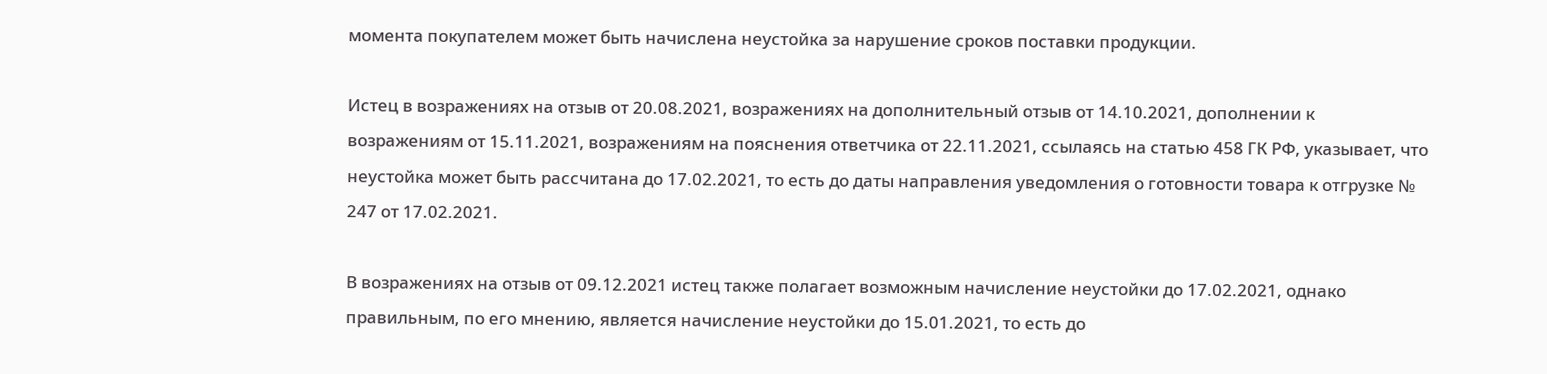момента покупателем может быть начислена неустойка за нарушение сроков поставки продукции.

Истец в возражениях на отзыв от 20.08.2021, возражениях на дополнительный отзыв от 14.10.2021, дополнении к возражениям от 15.11.2021, возражениям на пояснения ответчика от 22.11.2021, ссылаясь на статью 458 ГК РФ, указывает, что неустойка может быть рассчитана до 17.02.2021, то есть до даты направления уведомления о готовности товара к отгрузке № 247 от 17.02.2021.

В возражениях на отзыв от 09.12.2021 истец также полагает возможным начисление неустойки до 17.02.2021, однако правильным, по его мнению, является начисление неустойки до 15.01.2021, то есть до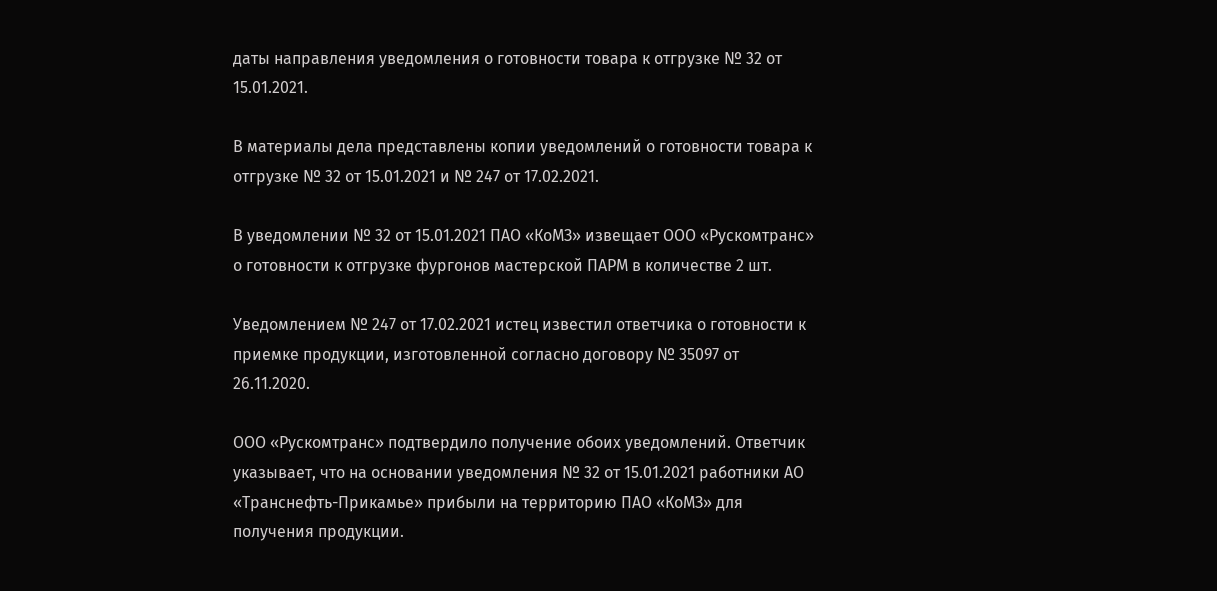даты направления уведомления о готовности товара к отгрузке № 32 от 15.01.2021.

В материалы дела представлены копии уведомлений о готовности товара к отгрузке № 32 от 15.01.2021 и № 247 от 17.02.2021.

В уведомлении № 32 от 15.01.2021 ПАО «КоМЗ» извещает ООО «Рускомтранс» о готовности к отгрузке фургонов мастерской ПАРМ в количестве 2 шт.

Уведомлением № 247 от 17.02.2021 истец известил ответчика о готовности к приемке продукции, изготовленной согласно договору № 35097 от 26.11.2020.

ООО «Рускомтранс» подтвердило получение обоих уведомлений. Ответчик указывает, что на основании уведомления № 32 от 15.01.2021 работники АО «Транснефть-Прикамье» прибыли на территорию ПАО «КоМЗ» для получения продукции.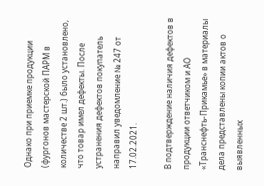Однако при приемке продукции (фургонов мастерской ПАРМ в количестве 2 шт.) было установлено, что товар имел дефекты. После устранения дефектов покупатель направил уведомление № 247 от 17.02.2021.

В подтверждение наличия дефектов в продукции ответчиком и АО «Транснефть-Прикамье» в материалы дела представлены копии актов о выявленных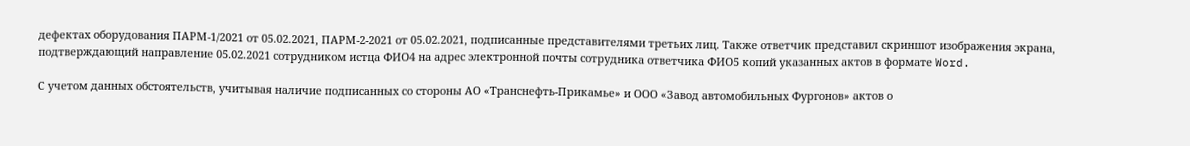дефектах оборудования ПАРМ-1/2021 от 05.02.2021, ПАРМ-2-2021 от 05.02.2021, подписанные представителями третьих лиц. Также ответчик представил скриншот изображения экрана, подтверждающий направление 05.02.2021 сотрудником истца ФИО4 на адрес электронной почты сотрудника ответчика ФИО5 копий указанных актов в формате Word.

С учетом данных обстоятельств, учитывая наличие подписанных со стороны АО «Транснефть-Прикамье» и ООО «Завод автомобильных Фургонов» актов о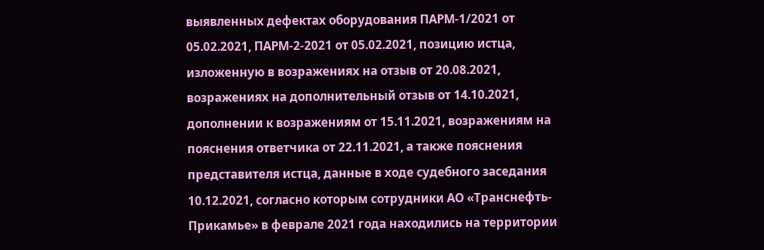выявленных дефектах оборудования ПАРМ-1/2021 от 05.02.2021, ПАРМ-2-2021 от 05.02.2021, позицию истца, изложенную в возражениях на отзыв от 20.08.2021, возражениях на дополнительный отзыв от 14.10.2021, дополнении к возражениям от 15.11.2021, возражениям на пояснения ответчика от 22.11.2021, а также пояснения представителя истца, данные в ходе судебного заседания 10.12.2021, согласно которым сотрудники АО «Транснефть-Прикамье» в феврале 2021 года находились на территории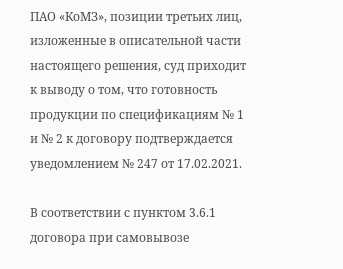ПАО «КоМЗ», позиции третьих лиц, изложенные в описательной части настоящего решения, суд приходит к выводу о том, что готовность продукции по спецификациям № 1 и № 2 к договору подтверждается уведомлением № 247 от 17.02.2021.

В соответствии с пунктом 3.6.1 договора при самовывозе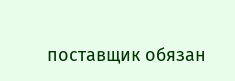поставщик обязан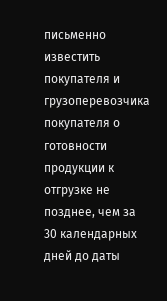письменно известить покупателя и грузоперевозчика покупателя о готовности продукции к отгрузке не позднее, чем за 30 календарных дней до даты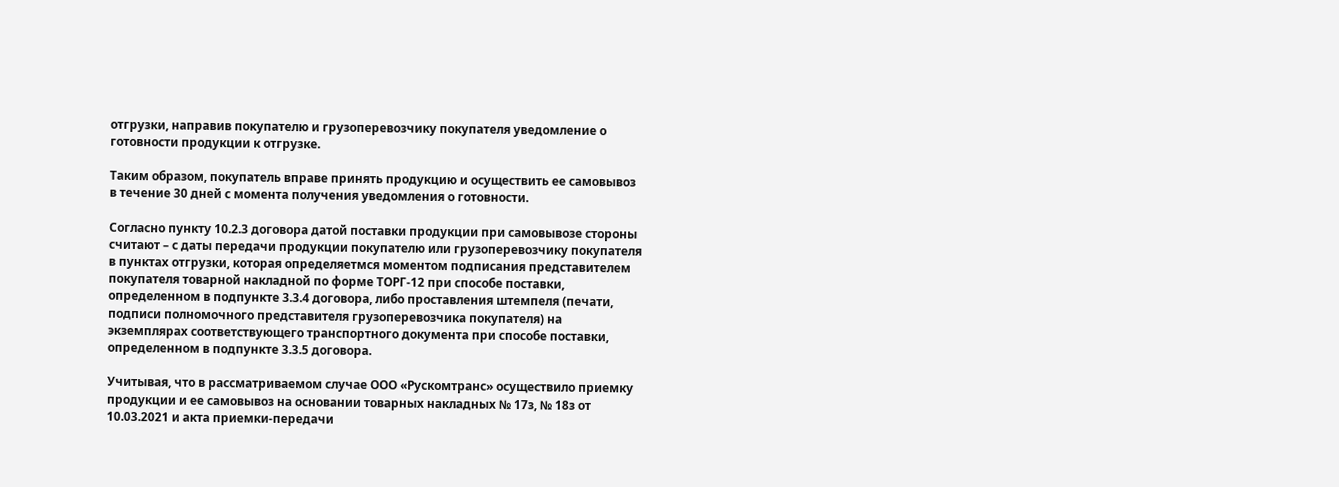отгрузки, направив покупателю и грузоперевозчику покупателя уведомление о готовности продукции к отгрузке.

Таким образом, покупатель вправе принять продукцию и осуществить ее самовывоз в течение 30 дней с момента получения уведомления о готовности.

Согласно пункту 10.2.3 договора датой поставки продукции при самовывозе стороны считают – с даты передачи продукции покупателю или грузоперевозчику покупателя в пунктах отгрузки, которая определяетмся моментом подписания представителем покупателя товарной накладной по форме ТОРГ-12 при способе поставки, определенном в подпункте 3.3.4 договора, либо проставления штемпеля (печати, подписи полномочного представителя грузоперевозчика покупателя) на экземплярах соответствующего транспортного документа при способе поставки, определенном в подпункте 3.3.5 договора.

Учитывая, что в рассматриваемом случае ООО «Рускомтранс» осуществило приемку продукции и ее самовывоз на основании товарных накладных № 17з, № 18з от 10.03.2021 и акта приемки-передачи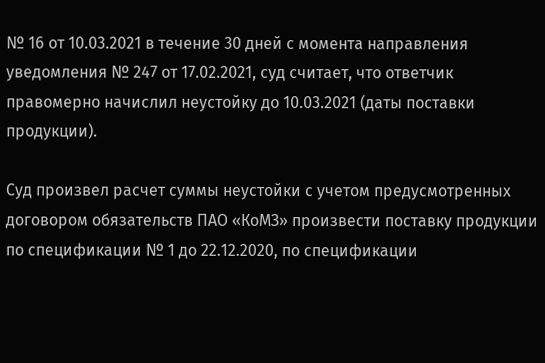№ 16 от 10.03.2021 в течение 30 дней с момента направления уведомления № 247 от 17.02.2021, суд считает, что ответчик правомерно начислил неустойку до 10.03.2021 (даты поставки продукции).

Суд произвел расчет суммы неустойки с учетом предусмотренных договором обязательств ПАО «КоМЗ» произвести поставку продукции по спецификации № 1 до 22.12.2020, по спецификации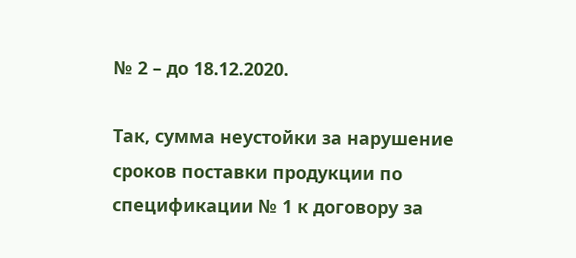№ 2 – до 18.12.2020.

Так, сумма неустойки за нарушение сроков поставки продукции по спецификации № 1 к договору за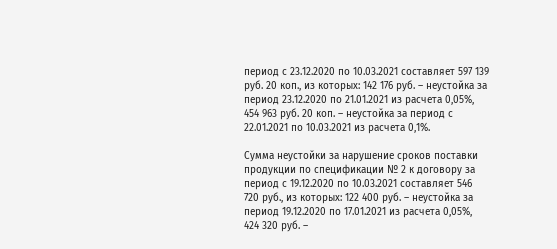период с 23.12.2020 по 10.03.2021 составляет 597 139 руб. 20 коп., из которых: 142 176 руб. – неустойка за период 23.12.2020 по 21.01.2021 из расчета 0,05%, 454 963 руб. 20 коп. – неустойка за период с 22.01.2021 по 10.03.2021 из расчета 0,1%.

Сумма неустойки за нарушение сроков поставки продукции по спецификации № 2 к договору за период с 19.12.2020 по 10.03.2021 составляет 546 720 руб., из которых: 122 400 руб. – неустойка за период 19.12.2020 по 17.01.2021 из расчета 0,05%, 424 320 руб. –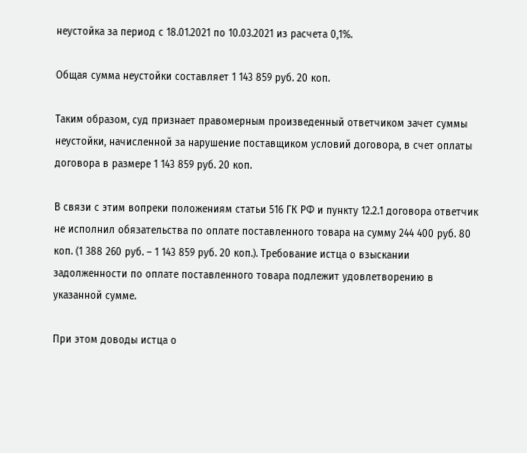неустойка за период с 18.01.2021 по 10.03.2021 из расчета 0,1%.

Общая сумма неустойки составляет 1 143 859 руб. 20 коп.

Таким образом, суд признает правомерным произведенный ответчиком зачет суммы неустойки, начисленной за нарушение поставщиком условий договора, в счет оплаты договора в размере 1 143 859 руб. 20 коп.

В связи с этим вопреки положениям статьи 516 ГК РФ и пункту 12.2.1 договора ответчик не исполнил обязательства по оплате поставленного товара на сумму 244 400 руб. 80 коп. (1 388 260 руб. – 1 143 859 руб. 20 коп.). Требование истца о взыскании задолженности по оплате поставленного товара подлежит удовлетворению в указанной сумме.

При этом доводы истца о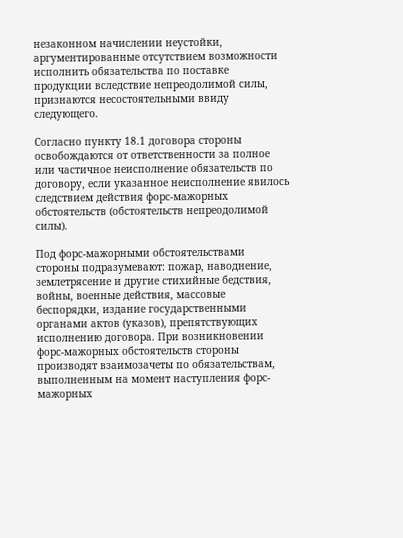незаконном начислении неустойки, аргументированные отсутствием возможности исполнить обязательства по поставке продукции вследствие непреодолимой силы, признаются несостоятельными ввиду следующего.

Согласно пункту 18.1 договора стороны освобождаются от ответственности за полное или частичное неисполнение обязательств по договору, если указанное неисполнение явилось следствием действия форс-мажорных обстоятельств (обстоятельств непреодолимой силы).

Под форс-мажорными обстоятельствами стороны подразумевают: пожар, наводнение, землетрясение и другие стихийные бедствия, войны, военные действия, массовые беспорядки, издание государственными органами актов (указов), препятствующих исполнению договора. При возникновении форс-мажорных обстоятельств стороны производят взаимозачеты по обязательствам, выполненным на момент наступления форс-мажорных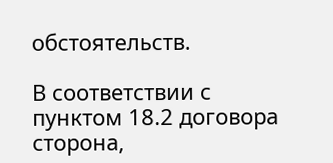обстоятельств.

В соответствии с пунктом 18.2 договора сторона,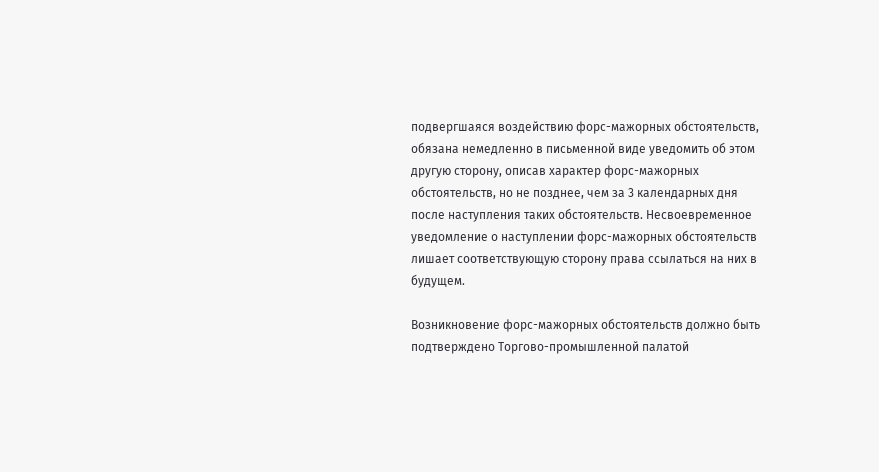подвергшаяся воздействию форс-мажорных обстоятельств, обязана немедленно в письменной виде уведомить об этом другую сторону, описав характер форс-мажорных обстоятельств, но не позднее, чем за 3 календарных дня после наступления таких обстоятельств. Несвоевременное уведомление о наступлении форс-мажорных обстоятельств лишает соответствующую сторону права ссылаться на них в будущем.

Возникновение форс-мажорных обстоятельств должно быть подтверждено Торгово-промышленной палатой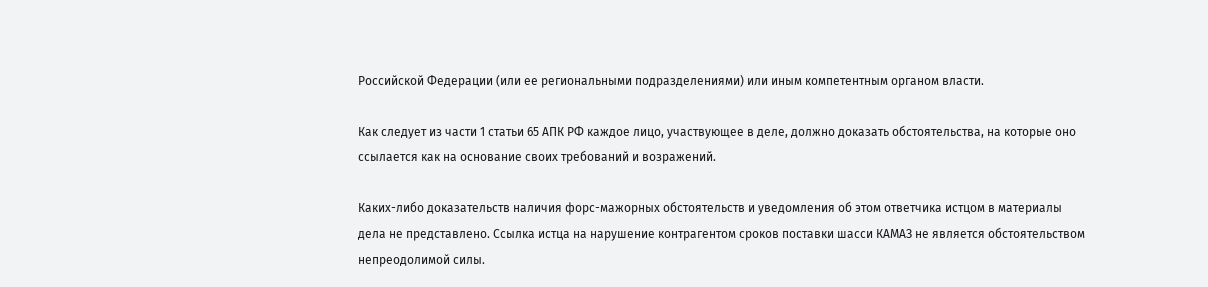Российской Федерации (или ее региональными подразделениями) или иным компетентным органом власти.

Как следует из части 1 статьи 65 АПК РФ каждое лицо, участвующее в деле, должно доказать обстоятельства, на которые оно ссылается как на основание своих требований и возражений.

Каких-либо доказательств наличия форс-мажорных обстоятельств и уведомления об этом ответчика истцом в материалы дела не представлено. Ссылка истца на нарушение контрагентом сроков поставки шасси КАМАЗ не является обстоятельством непреодолимой силы.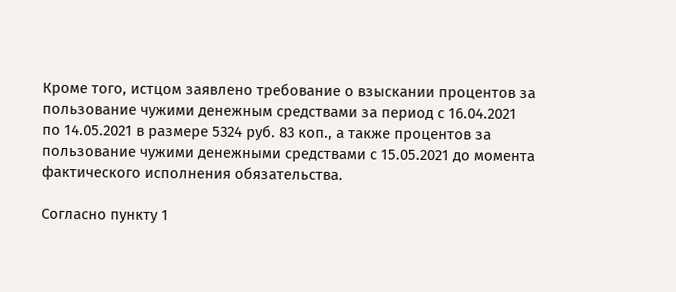Кроме того, истцом заявлено требование о взыскании процентов за пользование чужими денежным средствами за период с 16.04.2021 по 14.05.2021 в размере 5324 руб. 83 коп., а также процентов за пользование чужими денежными средствами с 15.05.2021 до момента фактического исполнения обязательства.

Согласно пункту 1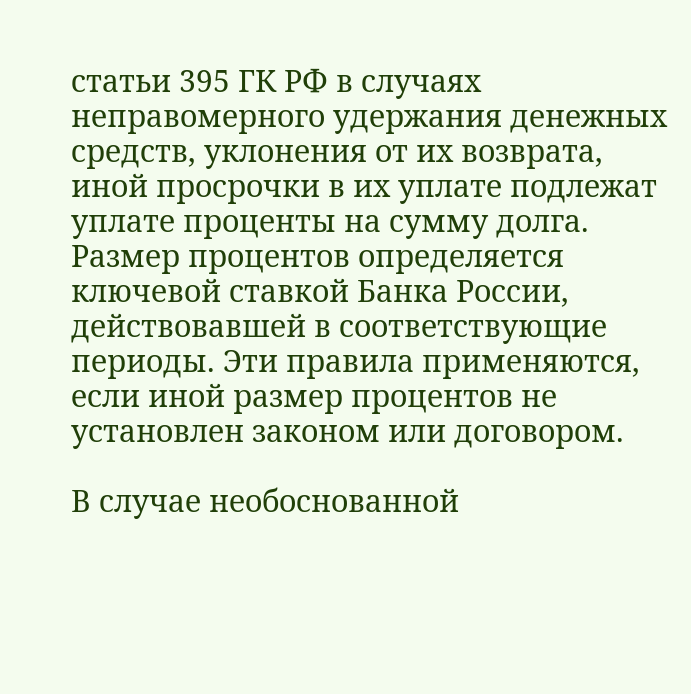статьи 395 ГК РФ в случаях неправомерного удержания денежных средств, уклонения от их возврата, иной просрочки в их уплате подлежат уплате проценты на сумму долга. Размер процентов определяется ключевой ставкой Банка России, действовавшей в соответствующие периоды. Эти правила применяются, если иной размер процентов не установлен законом или договором.

В случае необоснованной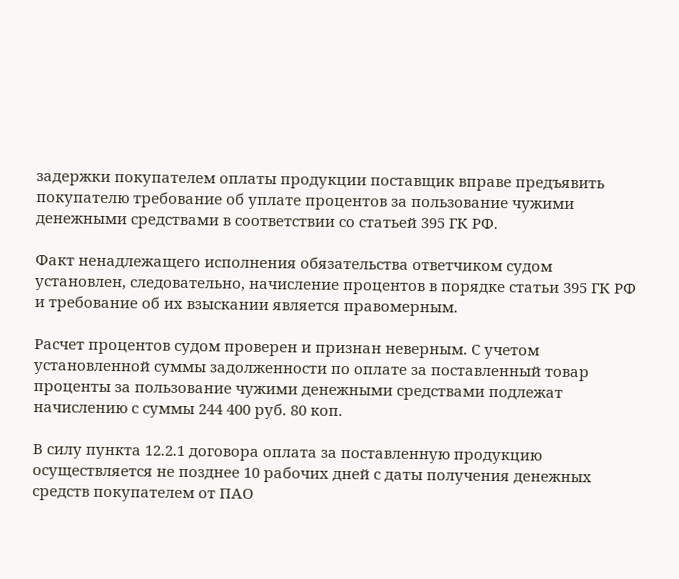задержки покупателем оплаты продукции поставщик вправе предъявить покупателю требование об уплате процентов за пользование чужими денежными средствами в соответствии со статьей 395 ГК РФ.

Факт ненадлежащего исполнения обязательства ответчиком судом установлен, следовательно, начисление процентов в порядке статьи 395 ГК РФ и требование об их взыскании является правомерным.

Расчет процентов судом проверен и признан неверным. С учетом установленной суммы задолженности по оплате за поставленный товар проценты за пользование чужими денежными средствами подлежат начислению с суммы 244 400 руб. 80 коп.

В силу пункта 12.2.1 договора оплата за поставленную продукцию осуществляется не позднее 10 рабочих дней с даты получения денежных средств покупателем от ПАО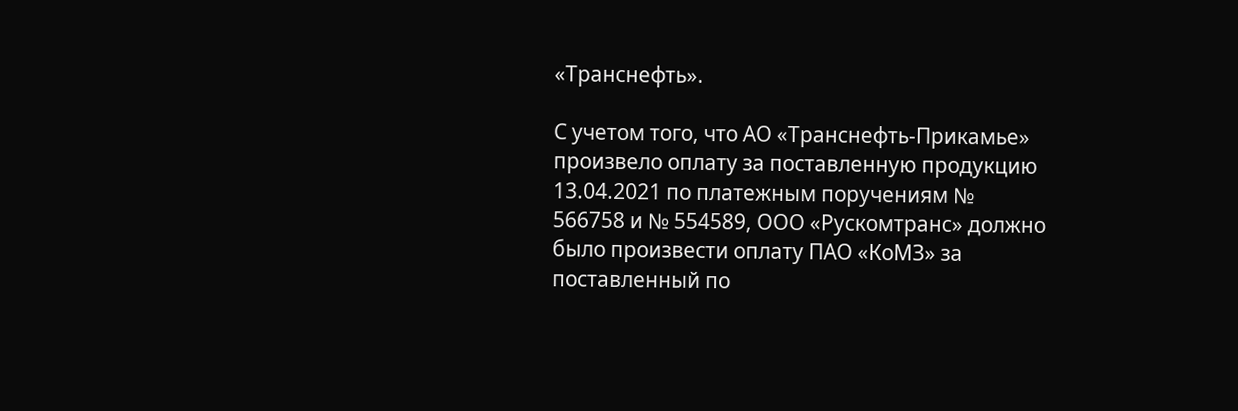«Транснефть».

С учетом того, что АО «Транснефть-Прикамье» произвело оплату за поставленную продукцию 13.04.2021 по платежным поручениям № 566758 и № 554589, ООО «Рускомтранс» должно было произвести оплату ПАО «КоМЗ» за поставленный по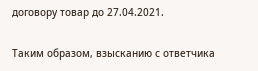договору товар до 27.04.2021.

Таким образом, взысканию с ответчика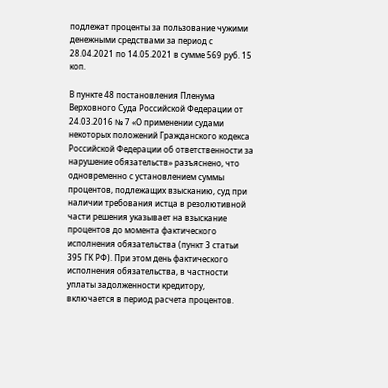подлежат проценты за пользование чужими денежными средствами за период с 28.04.2021 по 14.05.2021 в сумме 569 руб. 15 коп.

В пункте 48 постановления Пленума Верховного Суда Российской Федерации от 24.03.2016 № 7 «О применении судами некоторых положений Гражданского кодекса Российской Федерации об ответственности за нарушение обязательств» разъяснено, что одновременно с установлением суммы процентов, подлежащих взысканию, суд при наличии требования истца в резолютивной части решения указывает на взыскание процентов до момента фактического исполнения обязательства (пункт 3 статьи 395 ГК РФ). При этом день фактического исполнения обязательства, в частности уплаты задолженности кредитору, включается в период расчета процентов.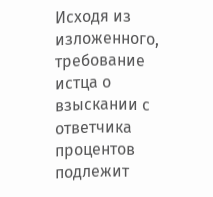Исходя из изложенного, требование истца о взыскании с ответчика процентов подлежит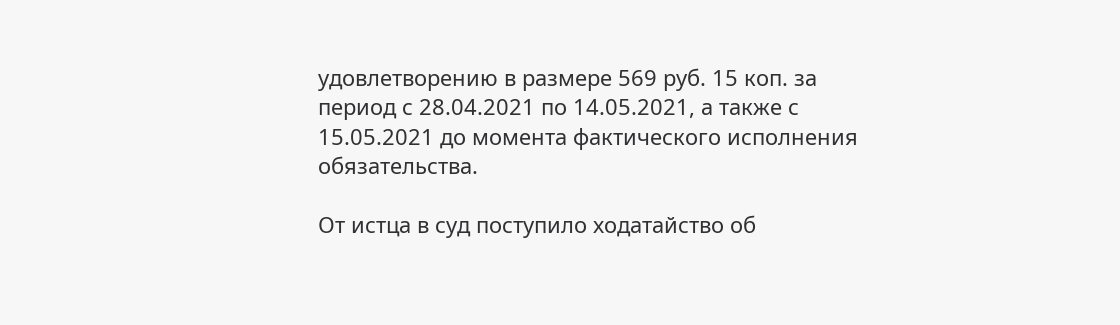удовлетворению в размере 569 руб. 15 коп. за период с 28.04.2021 по 14.05.2021, а также с 15.05.2021 до момента фактического исполнения обязательства.

От истца в суд поступило ходатайство об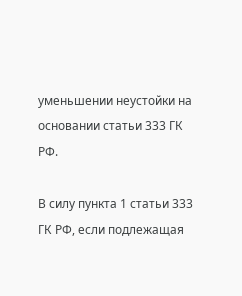уменьшении неустойки на основании статьи 333 ГК РФ.

В силу пункта 1 статьи 333 ГК РФ, если подлежащая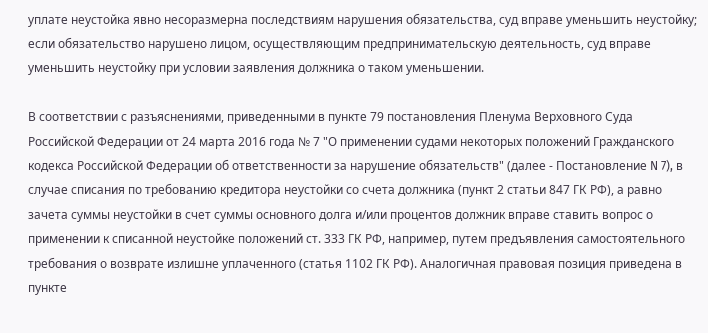уплате неустойка явно несоразмерна последствиям нарушения обязательства, суд вправе уменьшить неустойку; если обязательство нарушено лицом, осуществляющим предпринимательскую деятельность, суд вправе уменьшить неустойку при условии заявления должника о таком уменьшении.

В соответствии с разъяснениями, приведенными в пункте 79 постановления Пленума Верховного Суда Российской Федерации от 24 марта 2016 года № 7 "О применении судами некоторых положений Гражданского кодекса Российской Федерации об ответственности за нарушение обязательств" (далее - Постановление N 7), в случае списания по требованию кредитора неустойки со счета должника (пункт 2 статьи 847 ГК РФ), а равно зачета суммы неустойки в счет суммы основного долга и/или процентов должник вправе ставить вопрос о применении к списанной неустойке положений ст. 333 ГК РФ, например, путем предъявления самостоятельного требования о возврате излишне уплаченного (статья 1102 ГК РФ). Аналогичная правовая позиция приведена в пункте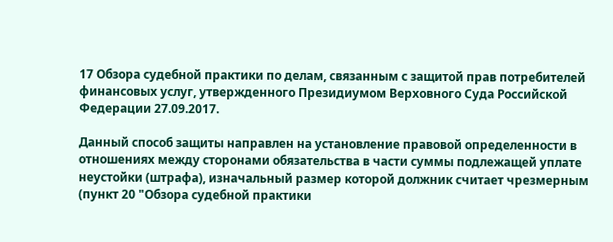17 Обзора судебной практики по делам, связанным с защитой прав потребителей финансовых услуг, утвержденного Президиумом Верховного Суда Российской Федерации 27.09.2017.

Данный способ защиты направлен на установление правовой определенности в отношениях между сторонами обязательства в части суммы подлежащей уплате неустойки (штрафа), изначальный размер которой должник считает чрезмерным (пункт 20 "Обзора судебной практики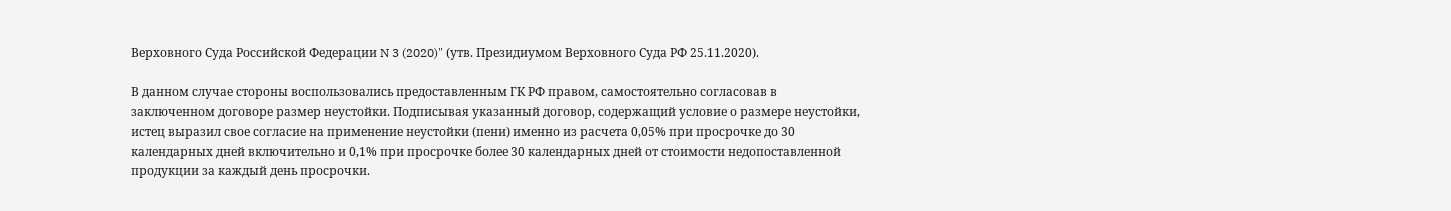Верховного Суда Российской Федерации N 3 (2020)" (утв. Президиумом Верховного Суда РФ 25.11.2020).

В данном случае стороны воспользовались предоставленным ГК РФ правом, самостоятельно согласовав в заключенном договоре размер неустойки. Подписывая указанный договор, содержащий условие о размере неустойки, истец выразил свое согласие на применение неустойки (пени) именно из расчета 0,05% при просрочке до 30 календарных дней включительно и 0,1% при просрочке более 30 календарных дней от стоимости недопоставленной продукции за каждый день просрочки.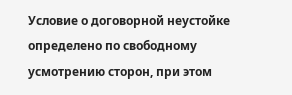Условие о договорной неустойке определено по свободному усмотрению сторон, при этом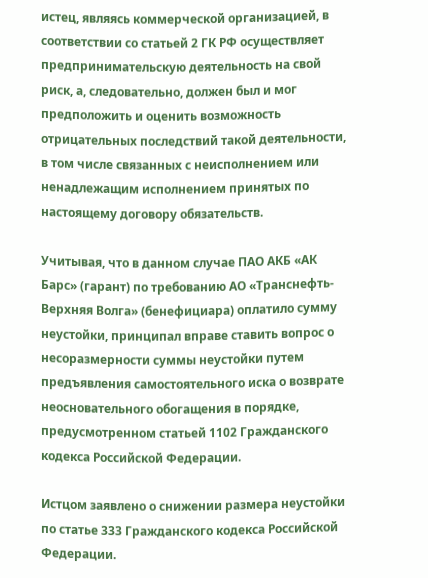истец, являясь коммерческой организацией, в соответствии со статьей 2 ГК РФ осуществляет предпринимательскую деятельность на свой риск, а, следовательно, должен был и мог предположить и оценить возможность отрицательных последствий такой деятельности, в том числе связанных с неисполнением или ненадлежащим исполнением принятых по настоящему договору обязательств.

Учитывая, что в данном случае ПАО АКБ «АК Барс» (гарант) по требованию АО «Транснефть-Верхняя Волга» (бенефициара) оплатило сумму неустойки, принципал вправе ставить вопрос о несоразмерности суммы неустойки путем предъявления самостоятельного иска о возврате неосновательного обогащения в порядке, предусмотренном статьей 1102 Гражданского кодекса Российской Федерации.

Истцом заявлено о снижении размера неустойки по статье 333 Гражданского кодекса Российской Федерации.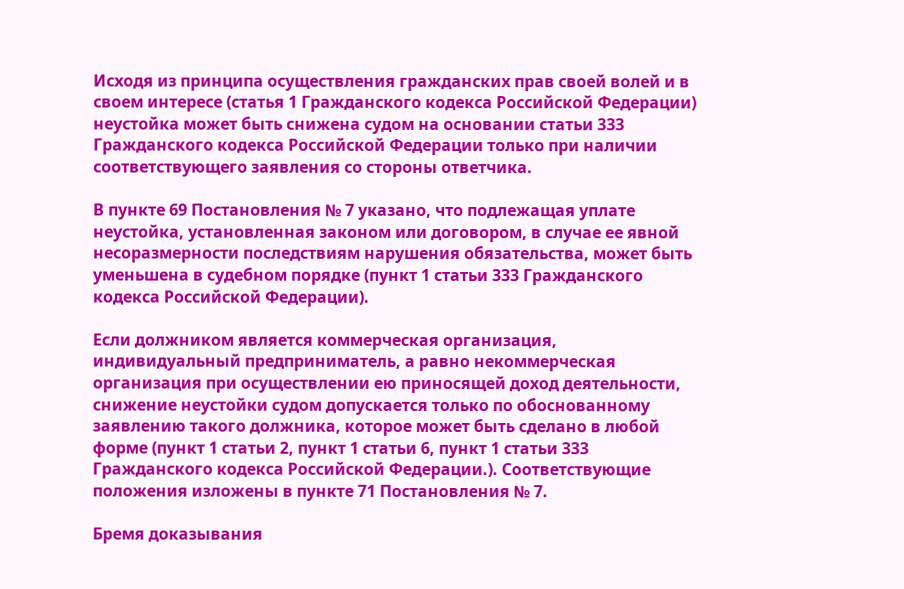Исходя из принципа осуществления гражданских прав своей волей и в своем интересе (статья 1 Гражданского кодекса Российской Федерации) неустойка может быть снижена судом на основании статьи 333 Гражданского кодекса Российской Федерации только при наличии соответствующего заявления со стороны ответчика.

В пункте 69 Постановления № 7 указано, что подлежащая уплате неустойка, установленная законом или договором, в случае ее явной несоразмерности последствиям нарушения обязательства, может быть уменьшена в судебном порядке (пункт 1 статьи 333 Гражданского кодекса Российской Федерации).

Если должником является коммерческая организация, индивидуальный предприниматель, а равно некоммерческая организация при осуществлении ею приносящей доход деятельности, снижение неустойки судом допускается только по обоснованному заявлению такого должника, которое может быть сделано в любой форме (пункт 1 статьи 2, пункт 1 статьи 6, пункт 1 статьи 333 Гражданского кодекса Российской Федерации.). Соответствующие положения изложены в пункте 71 Постановления № 7.

Бремя доказывания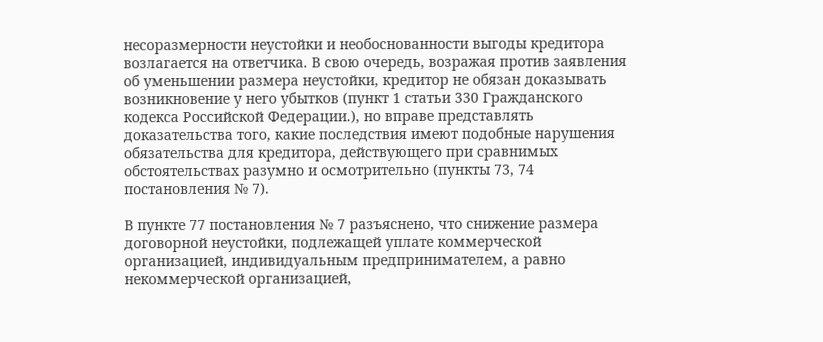несоразмерности неустойки и необоснованности выгоды кредитора возлагается на ответчика. В свою очередь, возражая против заявления об уменьшении размера неустойки, кредитор не обязан доказывать возникновение у него убытков (пункт 1 статьи 330 Гражданского кодекса Российской Федерации.), но вправе представлять доказательства того, какие последствия имеют подобные нарушения обязательства для кредитора, действующего при сравнимых обстоятельствах разумно и осмотрительно (пункты 73, 74 постановления № 7).

В пункте 77 постановления № 7 разъяснено, что снижение размера договорной неустойки, подлежащей уплате коммерческой организацией, индивидуальным предпринимателем, а равно некоммерческой организацией,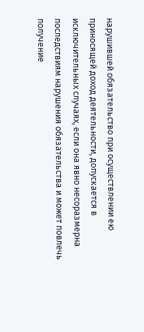нарушившей обязательство при осуществлении ею приносящей доход деятельности, допускается в исключительных случаях, если она явно несоразмерна последствиям нарушения обязательства и может повлечь получение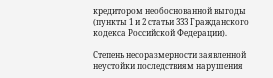кредитором необоснованной выгоды (пункты 1 и 2 статьи 333 Гражданского кодекса Российской Федерации).

Степень несоразмерности заявленной неустойки последствиям нарушения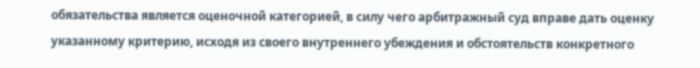обязательства является оценочной категорией, в силу чего арбитражный суд вправе дать оценку указанному критерию, исходя из своего внутреннего убеждения и обстоятельств конкретного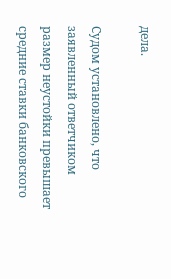дела.

Судом установлено, что заявленный ответчиком размер неустойки превышает средние ставки банковского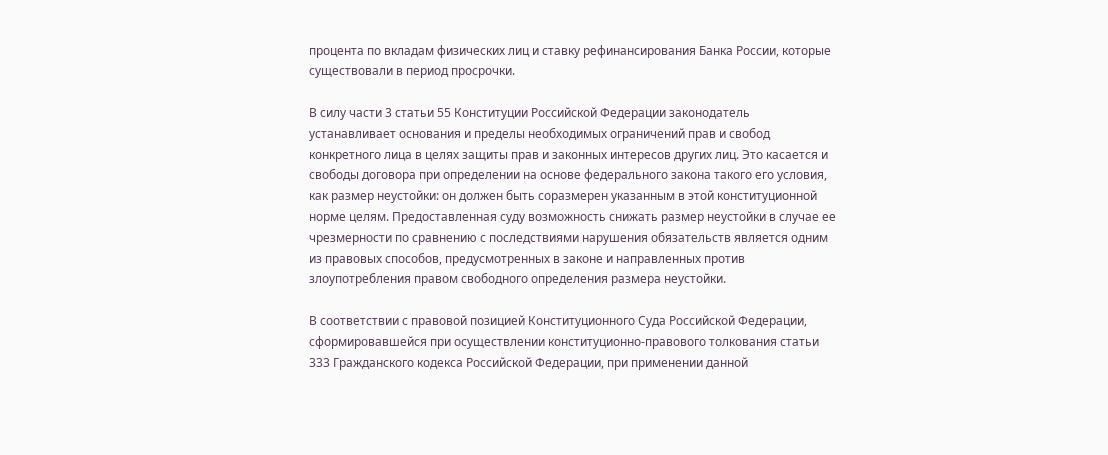процента по вкладам физических лиц и ставку рефинансирования Банка России, которые существовали в период просрочки.

В силу части 3 статьи 55 Конституции Российской Федерации законодатель устанавливает основания и пределы необходимых ограничений прав и свобод конкретного лица в целях защиты прав и законных интересов других лиц. Это касается и свободы договора при определении на основе федерального закона такого его условия, как размер неустойки: он должен быть соразмерен указанным в этой конституционной норме целям. Предоставленная суду возможность снижать размер неустойки в случае ее чрезмерности по сравнению с последствиями нарушения обязательств является одним из правовых способов, предусмотренных в законе и направленных против злоупотребления правом свободного определения размера неустойки.

В соответствии с правовой позицией Конституционного Суда Российской Федерации, сформировавшейся при осуществлении конституционно-правового толкования статьи 333 Гражданского кодекса Российской Федерации, при применении данной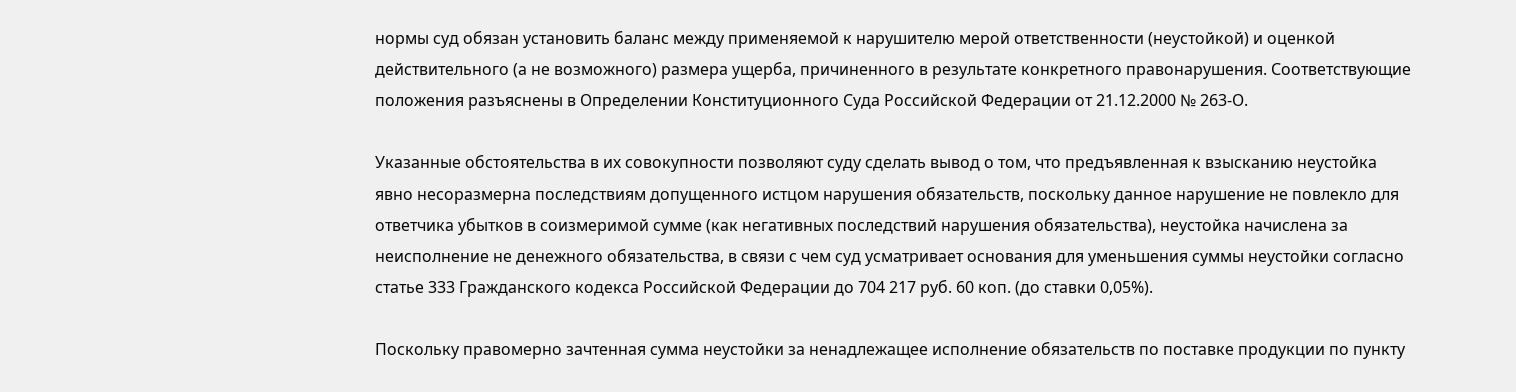нормы суд обязан установить баланс между применяемой к нарушителю мерой ответственности (неустойкой) и оценкой действительного (а не возможного) размера ущерба, причиненного в результате конкретного правонарушения. Соответствующие положения разъяснены в Определении Конституционного Суда Российской Федерации от 21.12.2000 № 263-О.

Указанные обстоятельства в их совокупности позволяют суду сделать вывод о том, что предъявленная к взысканию неустойка явно несоразмерна последствиям допущенного истцом нарушения обязательств, поскольку данное нарушение не повлекло для ответчика убытков в соизмеримой сумме (как негативных последствий нарушения обязательства), неустойка начислена за неисполнение не денежного обязательства, в связи с чем суд усматривает основания для уменьшения суммы неустойки согласно статье 333 Гражданского кодекса Российской Федерации до 704 217 руб. 60 коп. (до ставки 0,05%).

Поскольку правомерно зачтенная сумма неустойки за ненадлежащее исполнение обязательств по поставке продукции по пункту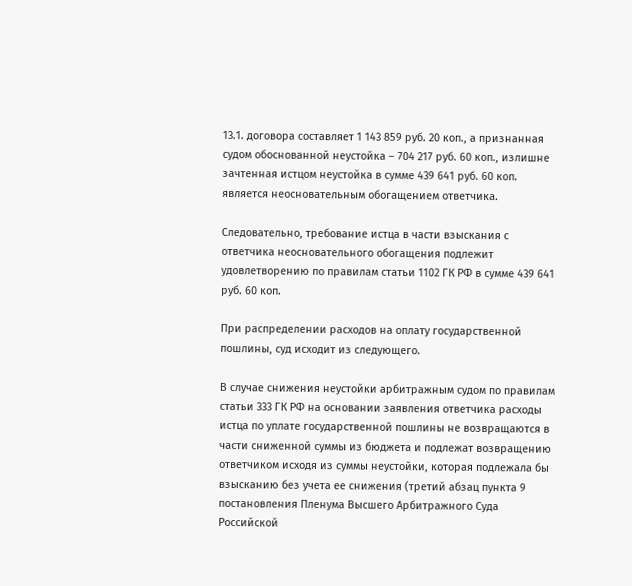13.1. договора составляет 1 143 859 руб. 20 коп., а признанная судом обоснованной неустойка – 704 217 руб. 60 коп., излишне зачтенная истцом неустойка в сумме 439 641 руб. 60 коп. является неосновательным обогащением ответчика.

Следовательно, требование истца в части взыскания с ответчика неосновательного обогащения подлежит удовлетворению по правилам статьи 1102 ГК РФ в сумме 439 641 руб. 60 коп.

При распределении расходов на оплату государственной пошлины, суд исходит из следующего.

В случае снижения неустойки арбитражным судом по правилам статьи 333 ГК РФ на основании заявления ответчика расходы истца по уплате государственной пошлины не возвращаются в части сниженной суммы из бюджета и подлежат возвращению ответчиком исходя из суммы неустойки, которая подлежала бы взысканию без учета ее снижения (третий абзац пункта 9 постановления Пленума Высшего Арбитражного Суда Российской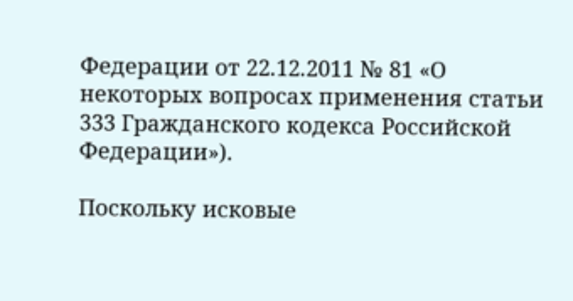Федерации от 22.12.2011 № 81 «О некоторых вопросах применения статьи 333 Гражданского кодекса Российской Федерации»).

Поскольку исковые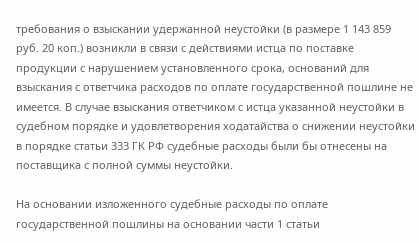требования о взыскании удержанной неустойки (в размере 1 143 859 руб. 20 коп.) возникли в связи с действиями истца по поставке продукции с нарушением установленного срока, оснований для взыскания с ответчика расходов по оплате государственной пошлине не имеется. В случае взыскания ответчиком с истца указанной неустойки в судебном порядке и удовлетворения ходатайства о снижении неустойки в порядке статьи 333 ГК РФ судебные расходы были бы отнесены на поставщика с полной суммы неустойки.

На основании изложенного судебные расходы по оплате государственной пошлины на основании части 1 статьи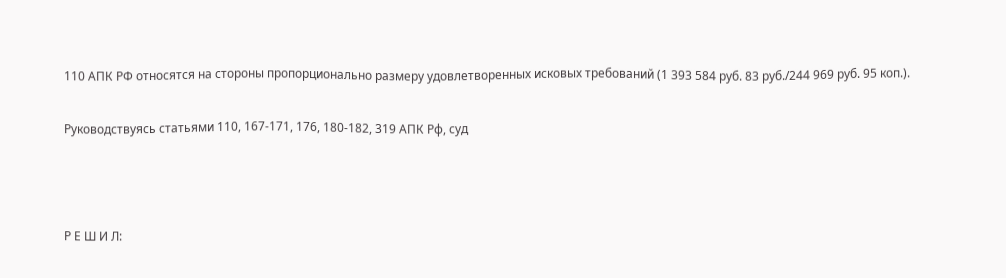110 АПК РФ относятся на стороны пропорционально размеру удовлетворенных исковых требований (1 393 584 руб. 83 руб./244 969 руб. 95 коп.).

Руководствуясь статьями 110, 167-171, 176, 180-182, 319 АПК Рф, суд



Р Е Ш И Л: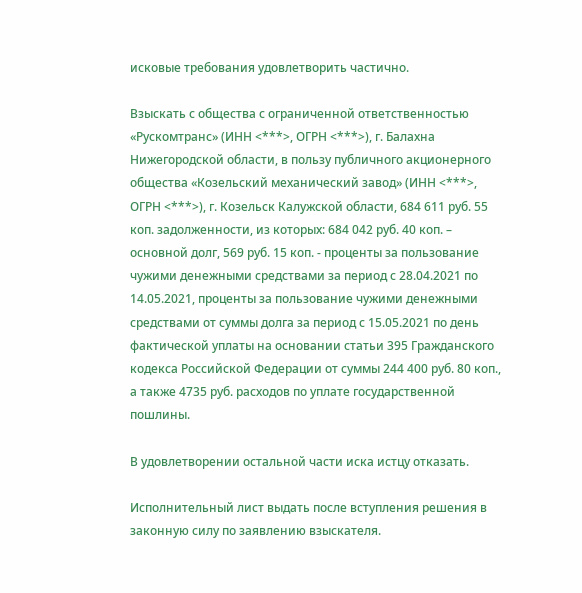исковые требования удовлетворить частично.

Взыскать с общества с ограниченной ответственностью «Рускомтранс» (ИНН <***>, ОГРН <***>), г. Балахна Нижегородской области, в пользу публичного акционерного общества «Козельский механический завод» (ИНН <***>, ОГРН <***>), г. Козельск Калужской области, 684 611 руб. 55 коп. задолженности, из которых: 684 042 руб. 40 коп. – основной долг, 569 руб. 15 коп. - проценты за пользование чужими денежными средствами за период с 28.04.2021 по 14.05.2021, проценты за пользование чужими денежными средствами от суммы долга за период с 15.05.2021 по день фактической уплаты на основании статьи 395 Гражданского кодекса Российской Федерации от суммы 244 400 руб. 80 коп., а также 4735 руб. расходов по уплате государственной пошлины.

В удовлетворении остальной части иска истцу отказать.

Исполнительный лист выдать после вступления решения в законную силу по заявлению взыскателя.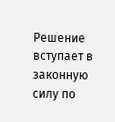Решение вступает в законную силу по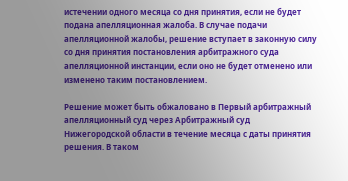истечении одного месяца со дня принятия, если не будет подана апелляционная жалоба. В случае подачи апелляционной жалобы, решение вступает в законную силу со дня принятия постановления арбитражного суда апелляционной инстанции, если оно не будет отменено или изменено таким постановлением.

Решение может быть обжаловано в Первый арбитражный апелляционный суд через Арбитражный суд Нижегородской области в течение месяца с даты принятия решения. В таком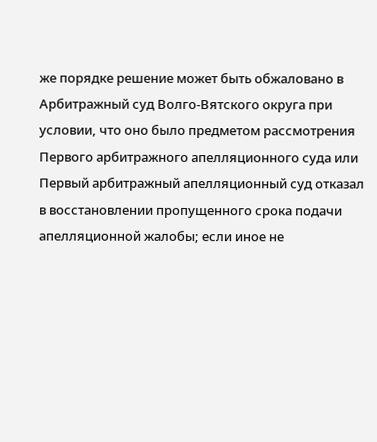же порядке решение может быть обжаловано в Арбитражный суд Волго-Вятского округа при условии, что оно было предметом рассмотрения Первого арбитражного апелляционного суда или Первый арбитражный апелляционный суд отказал в восстановлении пропущенного срока подачи апелляционной жалобы; если иное не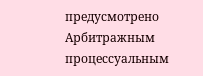предусмотрено Арбитражным процессуальным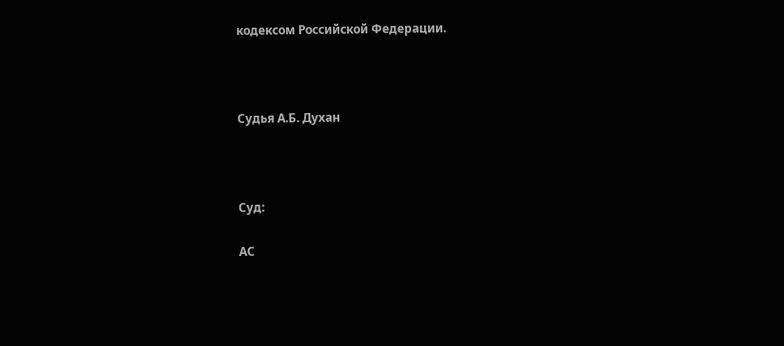кодексом Российской Федерации.



Судья А.Б. Духан



Суд:

АС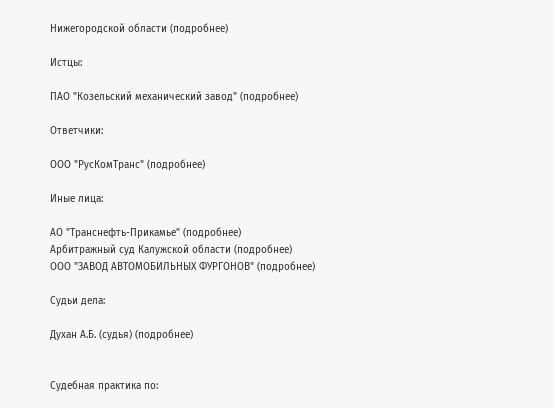Нижегородской области (подробнее)

Истцы:

ПАО "Козельский механический завод" (подробнее)

Ответчики:

ООО "РусКомТранс" (подробнее)

Иные лица:

АО "Транснефть-Прикамье" (подробнее)
Арбитражный суд Калужской области (подробнее)
ООО "ЗАВОД АВТОМОБИЛЬНЫХ ФУРГОНОВ" (подробнее)

Судьи дела:

Духан А.Б. (судья) (подробнее)


Судебная практика по: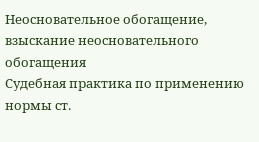Неосновательное обогащение, взыскание неосновательного обогащения
Судебная практика по применению нормы ст.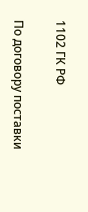1102 ГК РФ

По договору поставки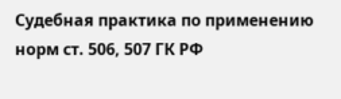Судебная практика по применению норм ст. 506, 507 ГК РФ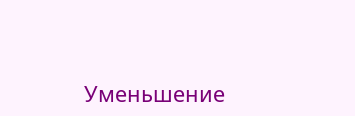Уменьшение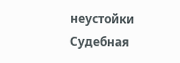неустойки
Судебная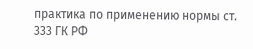практика по применению нормы ст. 333 ГК РФ